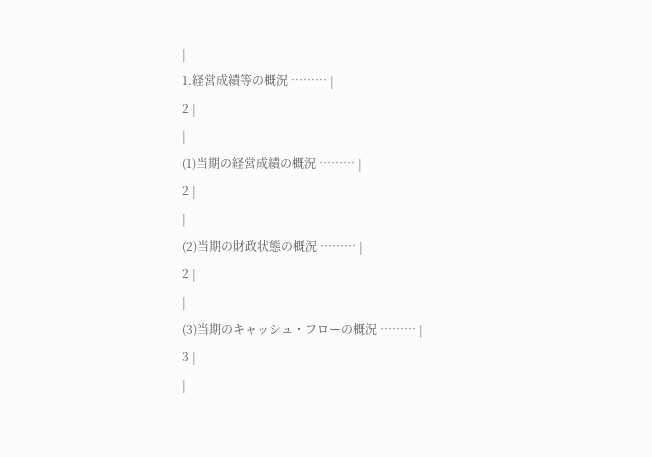|
1.経営成績等の概況 ……… |
2 |
|
(1)当期の経営成績の概況 ……… |
2 |
|
(2)当期の財政状態の概況 ……… |
2 |
|
(3)当期のキャッシュ・フローの概況 ……… |
3 |
|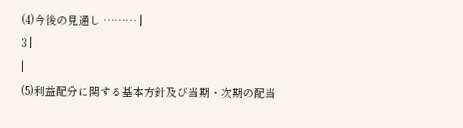(4)今後の見通し ……… |
3 |
|
(5)利益配分に関する基本方針及び当期・次期の配当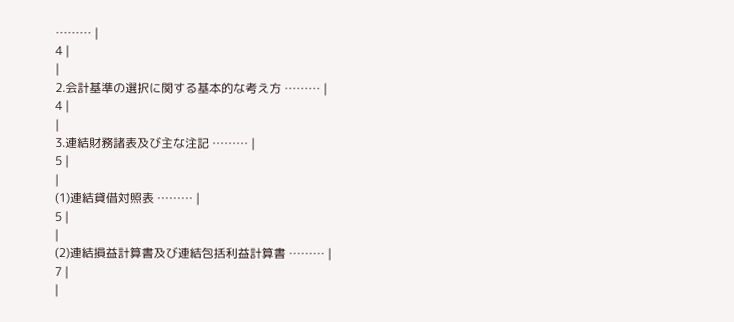……… |
4 |
|
2.会計基準の選択に関する基本的な考え方 ……… |
4 |
|
3.連結財務諸表及び主な注記 ……… |
5 |
|
(1)連結貸借対照表 ……… |
5 |
|
(2)連結損益計算書及び連結包括利益計算書 ……… |
7 |
|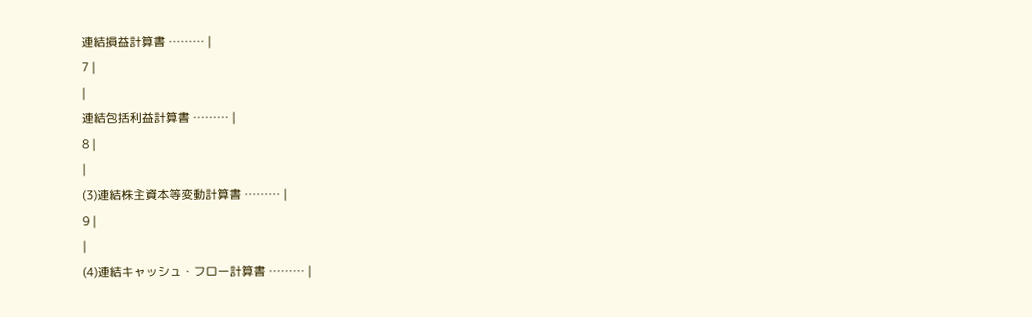連結損益計算書 ……… |
7 |
|
連結包括利益計算書 ……… |
8 |
|
(3)連結株主資本等変動計算書 ……… |
9 |
|
(4)連結キャッシュ・フロー計算書 ……… |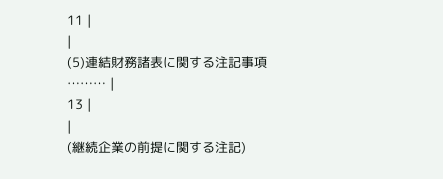11 |
|
(5)連結財務諸表に関する注記事項 ……… |
13 |
|
(継続企業の前提に関する注記)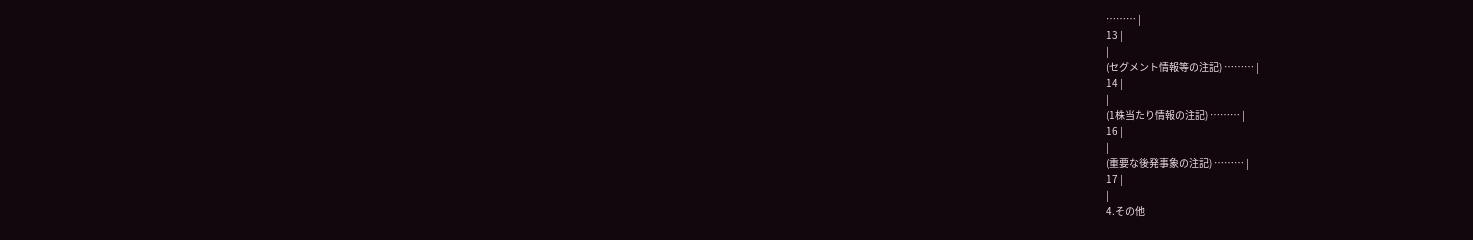……… |
13 |
|
(セグメント情報等の注記) ……… |
14 |
|
(1株当たり情報の注記) ……… |
16 |
|
(重要な後発事象の注記) ……… |
17 |
|
4.その他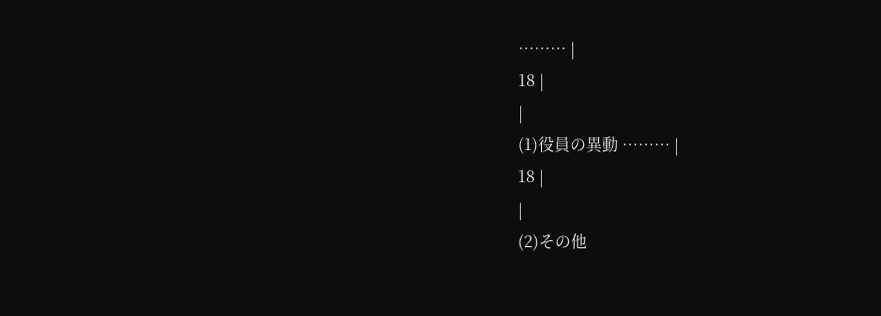……… |
18 |
|
(1)役員の異動 ……… |
18 |
|
(2)その他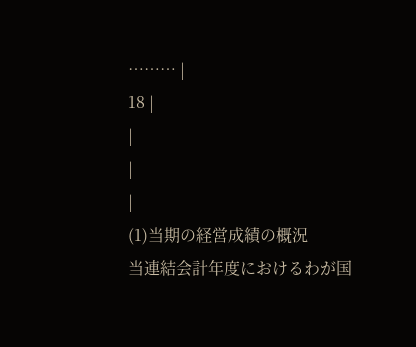……… |
18 |
|
|
|
(1)当期の経営成績の概況
当連結会計年度におけるわが国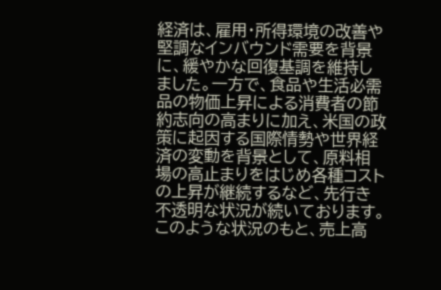経済は、雇用・所得環境の改善や堅調なインバウンド需要を背景に、緩やかな回復基調を維持しました。一方で、食品や生活必需品の物価上昇による消費者の節約志向の高まりに加え、米国の政策に起因する国際情勢や世界経済の変動を背景として、原料相場の高止まりをはじめ各種コストの上昇が継続するなど、先行き不透明な状況が続いております。
このような状況のもと、売上高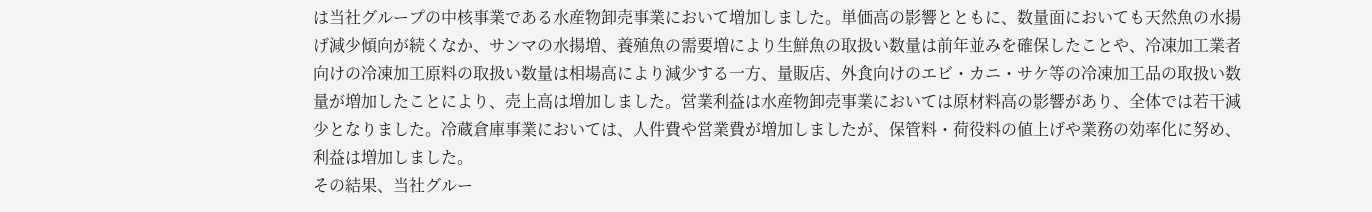は当社グループの中核事業である水産物卸売事業において増加しました。単価高の影響とともに、数量面においても天然魚の水揚げ減少傾向が続くなか、サンマの水揚増、養殖魚の需要増により生鮮魚の取扱い数量は前年並みを確保したことや、冷凍加工業者向けの冷凍加工原料の取扱い数量は相場高により減少する一方、量販店、外食向けのエビ・カニ・サケ等の冷凍加工品の取扱い数量が増加したことにより、売上高は増加しました。営業利益は水産物卸売事業においては原材料高の影響があり、全体では若干減少となりました。冷蔵倉庫事業においては、人件費や営業費が増加しましたが、保管料・荷役料の値上げや業務の効率化に努め、利益は増加しました。
その結果、当社グルー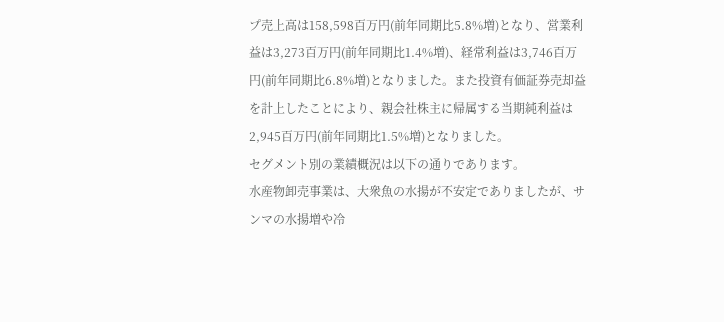プ売上高は158,598百万円(前年同期比5.8%増)となり、営業利益は3,273百万円(前年同期比1.4%増)、経常利益は3,746百万円(前年同期比6.8%増)となりました。また投資有価証券売却益を計上したことにより、親会社株主に帰属する当期純利益は2,945百万円(前年同期比1.5%増)となりました。
セグメント別の業績概況は以下の通りであります。
水産物卸売事業は、大衆魚の水揚が不安定でありましたが、サンマの水揚増や冷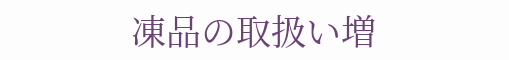凍品の取扱い増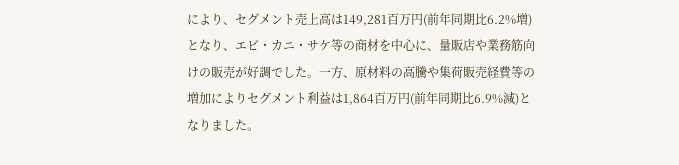により、セグメント売上高は149,281百万円(前年同期比6.2%増)となり、エビ・カニ・サケ等の商材を中心に、量販店や業務筋向けの販売が好調でした。一方、原材料の高騰や集荷販売経費等の増加によりセグメント利益は1,864百万円(前年同期比6.9%減)となりました。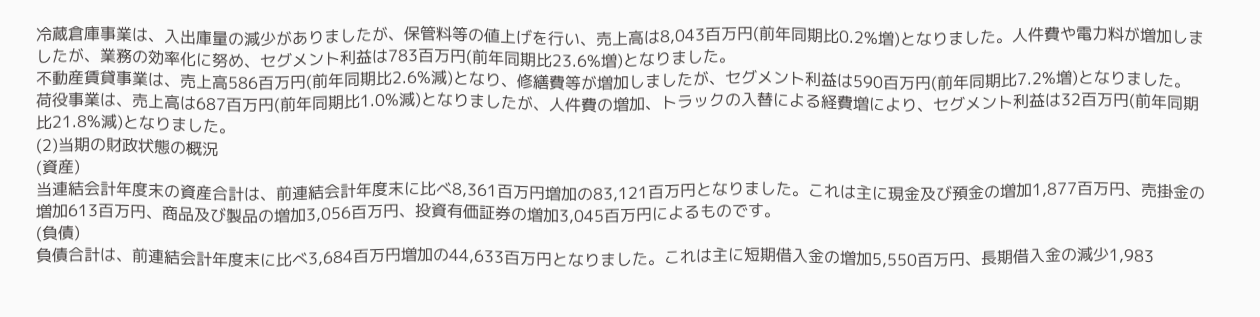冷蔵倉庫事業は、入出庫量の減少がありましたが、保管料等の値上げを行い、売上高は8,043百万円(前年同期比0.2%増)となりました。人件費や電力料が増加しましたが、業務の効率化に努め、セグメント利益は783百万円(前年同期比23.6%増)となりました。
不動産賃貸事業は、売上高586百万円(前年同期比2.6%減)となり、修繕費等が増加しましたが、セグメント利益は590百万円(前年同期比7.2%増)となりました。
荷役事業は、売上高は687百万円(前年同期比1.0%減)となりましたが、人件費の増加、トラックの入替による経費増により、セグメント利益は32百万円(前年同期比21.8%減)となりました。
(2)当期の財政状態の概況
(資産)
当連結会計年度末の資産合計は、前連結会計年度末に比べ8,361百万円増加の83,121百万円となりました。これは主に現金及び預金の増加1,877百万円、売掛金の増加613百万円、商品及び製品の増加3,056百万円、投資有価証券の増加3,045百万円によるものです。
(負債)
負債合計は、前連結会計年度末に比べ3,684百万円増加の44,633百万円となりました。これは主に短期借入金の増加5,550百万円、長期借入金の減少1,983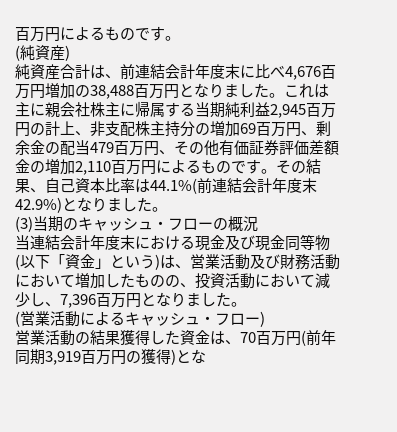百万円によるものです。
(純資産)
純資産合計は、前連結会計年度末に比べ4,676百万円増加の38,488百万円となりました。これは主に親会社株主に帰属する当期純利益2,945百万円の計上、非支配株主持分の増加69百万円、剰余金の配当479百万円、その他有価証券評価差額金の増加2,110百万円によるものです。その結果、自己資本比率は44.1%(前連結会計年度末42.9%)となりました。
(3)当期のキャッシュ・フローの概況
当連結会計年度末における現金及び現金同等物(以下「資金」という)は、営業活動及び財務活動において増加したものの、投資活動において減少し、7,396百万円となりました。
(営業活動によるキャッシュ・フロー)
営業活動の結果獲得した資金は、70百万円(前年同期3,919百万円の獲得)とな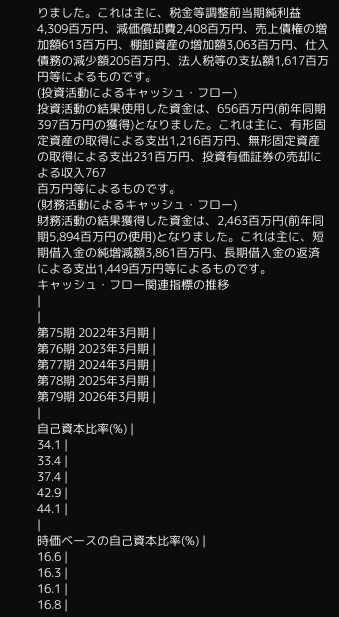りました。これは主に、税金等調整前当期純利益4,309百万円、減価償却費2,408百万円、売上債権の増加額613百万円、棚卸資産の増加額3,063百万円、仕入債務の減少額205百万円、法人税等の支払額1,617百万円等によるものです。
(投資活動によるキャッシュ・フロー)
投資活動の結果使用した資金は、656百万円(前年同期397百万円の獲得)となりました。これは主に、有形固定資産の取得による支出1,216百万円、無形固定資産の取得による支出231百万円、投資有価証券の売却による収入767
百万円等によるものです。
(財務活動によるキャッシュ・フロー)
財務活動の結果獲得した資金は、2,463百万円(前年同期5,894百万円の使用)となりました。これは主に、短期借入金の純増減額3,861百万円、長期借入金の返済による支出1,449百万円等によるものです。
キャッシュ・フロー関連指標の推移
|
|
第75期 2022年3月期 |
第76期 2023年3月期 |
第77期 2024年3月期 |
第78期 2025年3月期 |
第79期 2026年3月期 |
|
自己資本比率(%) |
34.1 |
33.4 |
37.4 |
42.9 |
44.1 |
|
時価ベースの自己資本比率(%) |
16.6 |
16.3 |
16.1 |
16.8 |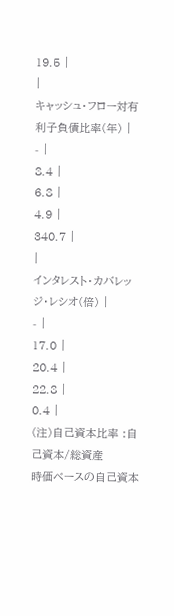19.5 |
|
キャッシュ・フロー対有利子負債比率(年) |
- |
8.4 |
6.8 |
4.9 |
340.7 |
|
インタレスト・カバレッジ・レシオ(倍) |
- |
17.0 |
20.4 |
22.8 |
0.4 |
(注)自己資本比率 :自己資本/総資産
時価ベースの自己資本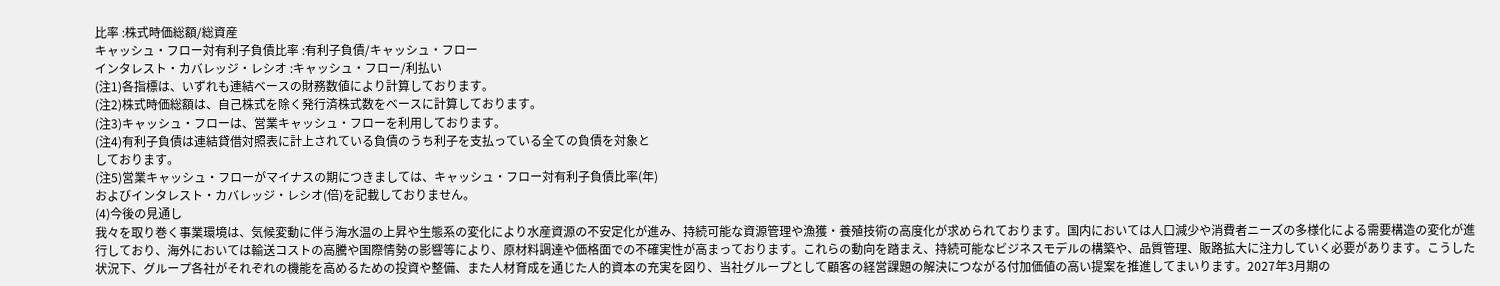比率 :株式時価総額/総資産
キャッシュ・フロー対有利子負債比率 :有利子負債/キャッシュ・フロー
インタレスト・カバレッジ・レシオ :キャッシュ・フロー/利払い
(注1)各指標は、いずれも連結ベースの財務数値により計算しております。
(注2)株式時価総額は、自己株式を除く発行済株式数をベースに計算しております。
(注3)キャッシュ・フローは、営業キャッシュ・フローを利用しております。
(注4)有利子負債は連結貸借対照表に計上されている負債のうち利子を支払っている全ての負債を対象と
しております。
(注5)営業キャッシュ・フローがマイナスの期につきましては、キャッシュ・フロー対有利子負債比率(年)
およびインタレスト・カバレッジ・レシオ(倍)を記載しておりません。
(4)今後の見通し
我々を取り巻く事業環境は、気候変動に伴う海水温の上昇や生態系の変化により水産資源の不安定化が進み、持続可能な資源管理や漁獲・養殖技術の高度化が求められております。国内においては人口減少や消費者ニーズの多様化による需要構造の変化が進行しており、海外においては輸送コストの高騰や国際情勢の影響等により、原材料調達や価格面での不確実性が高まっております。これらの動向を踏まえ、持続可能なビジネスモデルの構築や、品質管理、販路拡大に注力していく必要があります。こうした状況下、グループ各社がそれぞれの機能を高めるための投資や整備、また人材育成を通じた人的資本の充実を図り、当社グループとして顧客の経営課題の解決につながる付加価値の高い提案を推進してまいります。2027年3月期の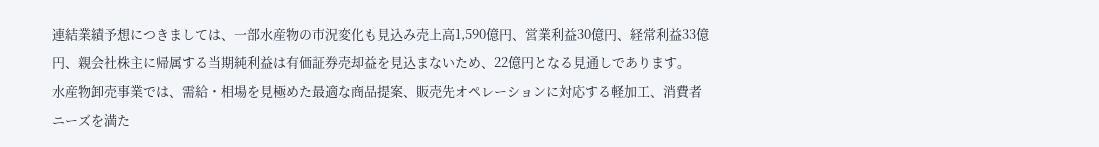連結業績予想につきましては、一部水産物の市況変化も見込み売上高1,590億円、営業利益30億円、経常利益33億円、親会社株主に帰属する当期純利益は有価証券売却益を見込まないため、22億円となる見通しであります。
水産物卸売事業では、需給・相場を見極めた最適な商品提案、販売先オペレーションに対応する軽加工、消費者ニーズを満た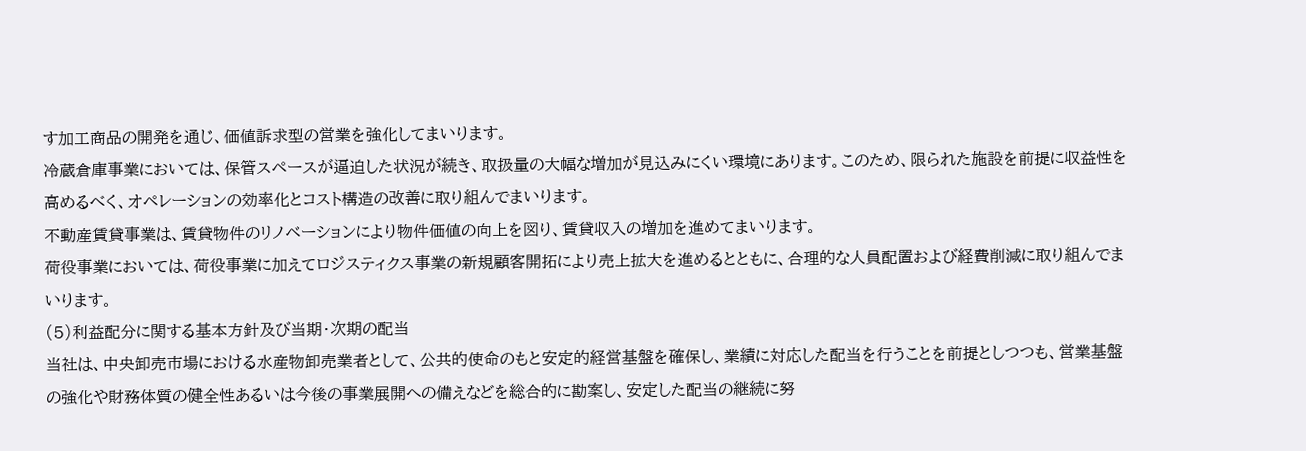す加工商品の開発を通じ、価値訴求型の営業を強化してまいります。
冷蔵倉庫事業においては、保管スペースが逼迫した状況が続き、取扱量の大幅な増加が見込みにくい環境にあります。このため、限られた施設を前提に収益性を高めるべく、オペレーションの効率化とコスト構造の改善に取り組んでまいります。
不動産賃貸事業は、賃貸物件のリノベーションにより物件価値の向上を図り、賃貸収入の増加を進めてまいります。
荷役事業においては、荷役事業に加えてロジスティクス事業の新規顧客開拓により売上拡大を進めるとともに、合理的な人員配置および経費削減に取り組んでまいります。
(5)利益配分に関する基本方針及び当期・次期の配当
当社は、中央卸売市場における水産物卸売業者として、公共的使命のもと安定的経営基盤を確保し、業績に対応した配当を行うことを前提としつつも、営業基盤の強化や財務体質の健全性あるいは今後の事業展開への備えなどを総合的に勘案し、安定した配当の継続に努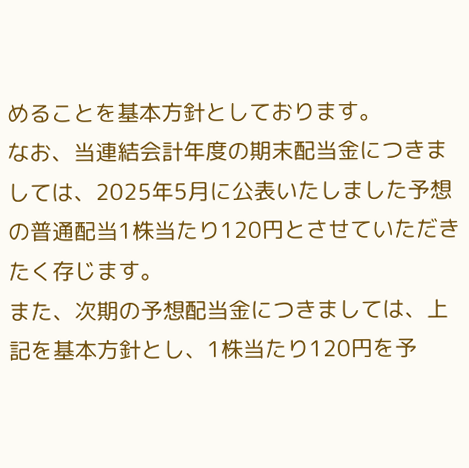めることを基本方針としております。
なお、当連結会計年度の期末配当金につきましては、2025年5月に公表いたしました予想の普通配当1株当たり120円とさせていただきたく存じます。
また、次期の予想配当金につきましては、上記を基本方針とし、1株当たり120円を予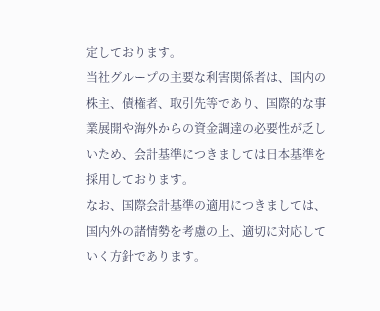定しております。
当社グループの主要な利害関係者は、国内の株主、債権者、取引先等であり、国際的な事業展開や海外からの資金調達の必要性が乏しいため、会計基準につきましては日本基準を採用しております。
なお、国際会計基準の適用につきましては、国内外の諸情勢を考慮の上、適切に対応していく方針であります。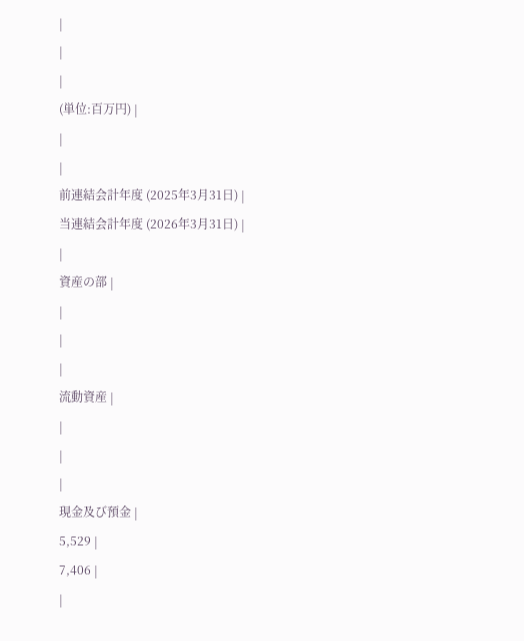|
|
|
(単位:百万円) |
|
|
前連結会計年度 (2025年3月31日) |
当連結会計年度 (2026年3月31日) |
|
資産の部 |
|
|
|
流動資産 |
|
|
|
現金及び預金 |
5,529 |
7,406 |
|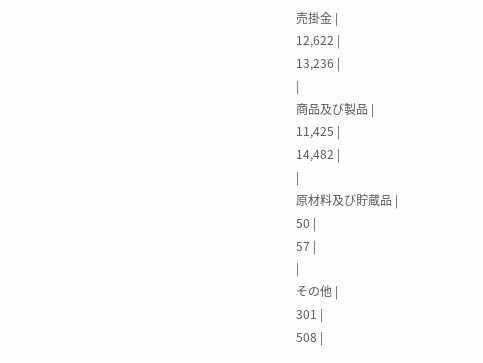売掛金 |
12,622 |
13,236 |
|
商品及び製品 |
11,425 |
14,482 |
|
原材料及び貯蔵品 |
50 |
57 |
|
その他 |
301 |
508 |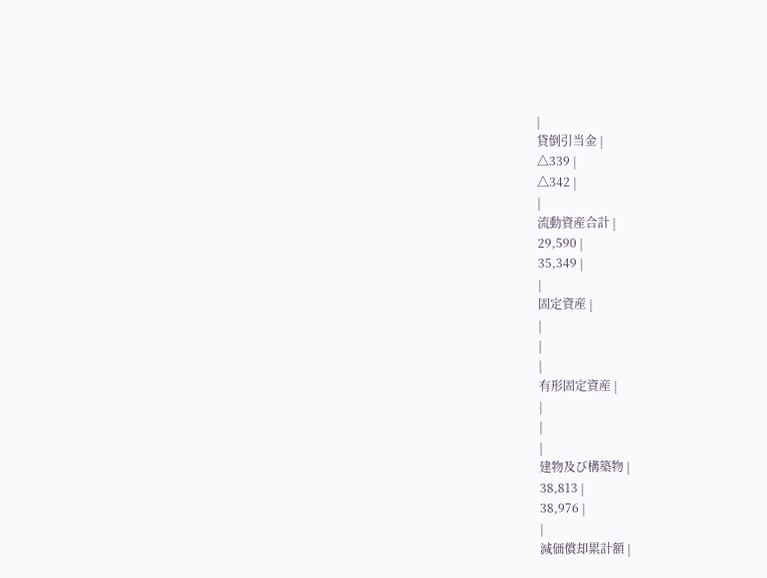|
貸倒引当金 |
△339 |
△342 |
|
流動資産合計 |
29,590 |
35,349 |
|
固定資産 |
|
|
|
有形固定資産 |
|
|
|
建物及び構築物 |
38,813 |
38,976 |
|
減価償却累計額 |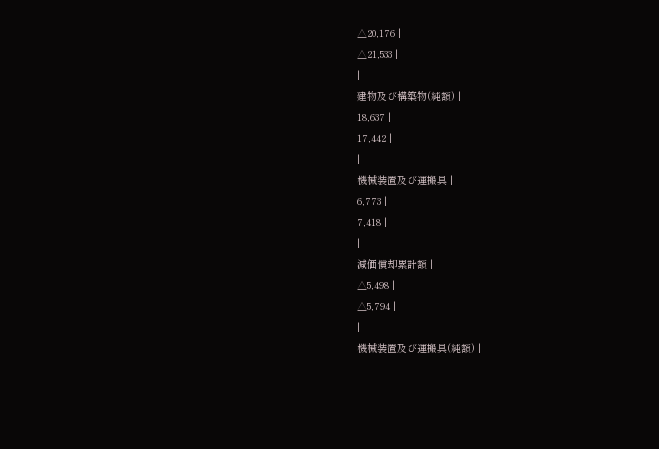△20,176 |
△21,533 |
|
建物及び構築物(純額) |
18,637 |
17,442 |
|
機械装置及び運搬具 |
6,773 |
7,418 |
|
減価償却累計額 |
△5,498 |
△5,794 |
|
機械装置及び運搬具(純額) |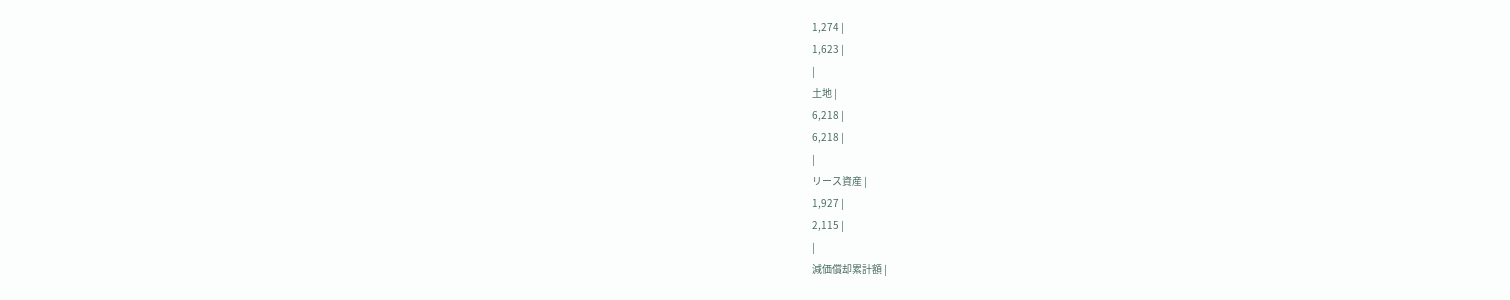1,274 |
1,623 |
|
土地 |
6,218 |
6,218 |
|
リース資産 |
1,927 |
2,115 |
|
減価償却累計額 |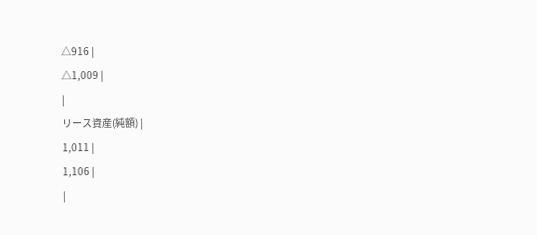△916 |
△1,009 |
|
リース資産(純額) |
1,011 |
1,106 |
|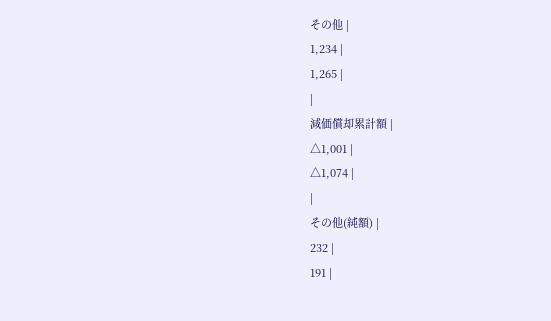その他 |
1,234 |
1,265 |
|
減価償却累計額 |
△1,001 |
△1,074 |
|
その他(純額) |
232 |
191 |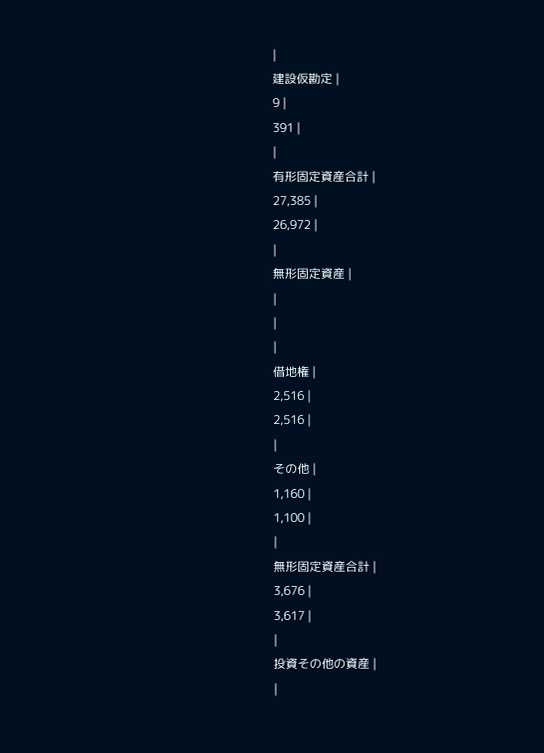|
建設仮勘定 |
9 |
391 |
|
有形固定資産合計 |
27,385 |
26,972 |
|
無形固定資産 |
|
|
|
借地権 |
2,516 |
2,516 |
|
その他 |
1,160 |
1,100 |
|
無形固定資産合計 |
3,676 |
3,617 |
|
投資その他の資産 |
|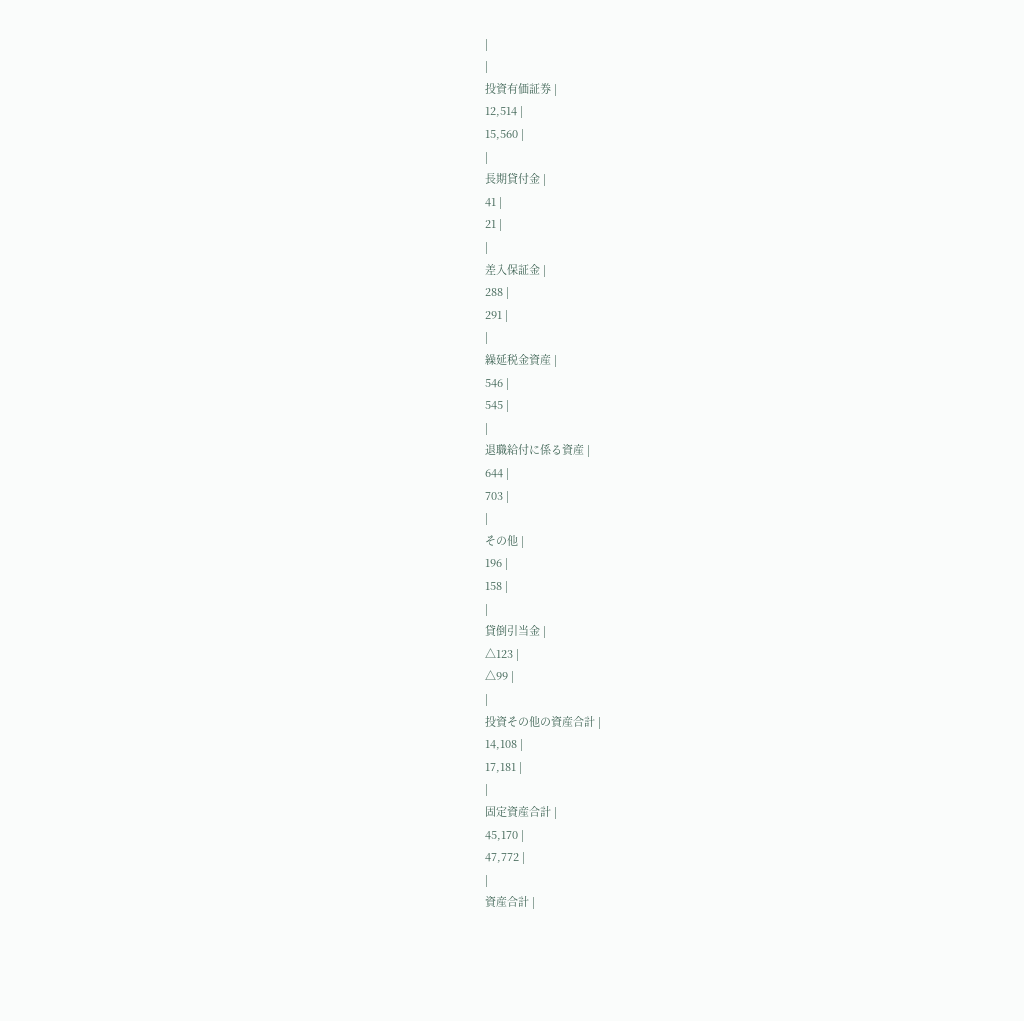|
|
投資有価証券 |
12,514 |
15,560 |
|
長期貸付金 |
41 |
21 |
|
差入保証金 |
288 |
291 |
|
繰延税金資産 |
546 |
545 |
|
退職給付に係る資産 |
644 |
703 |
|
その他 |
196 |
158 |
|
貸倒引当金 |
△123 |
△99 |
|
投資その他の資産合計 |
14,108 |
17,181 |
|
固定資産合計 |
45,170 |
47,772 |
|
資産合計 |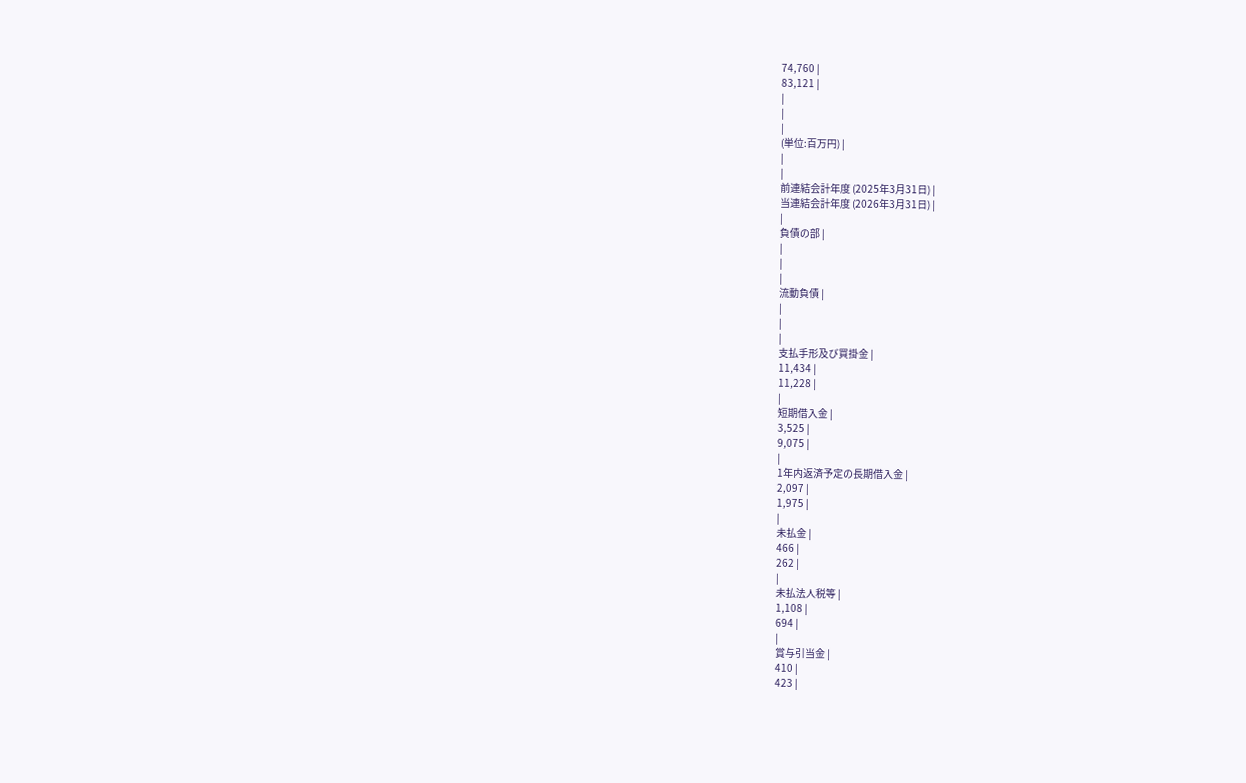74,760 |
83,121 |
|
|
|
(単位:百万円) |
|
|
前連結会計年度 (2025年3月31日) |
当連結会計年度 (2026年3月31日) |
|
負債の部 |
|
|
|
流動負債 |
|
|
|
支払手形及び買掛金 |
11,434 |
11,228 |
|
短期借入金 |
3,525 |
9,075 |
|
1年内返済予定の長期借入金 |
2,097 |
1,975 |
|
未払金 |
466 |
262 |
|
未払法人税等 |
1,108 |
694 |
|
賞与引当金 |
410 |
423 |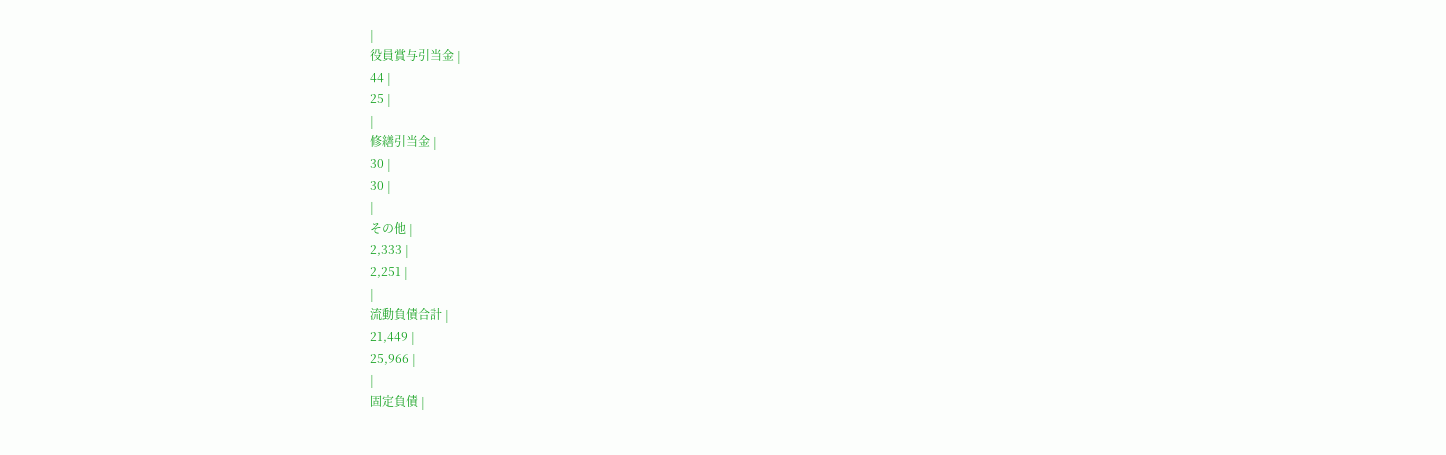|
役員賞与引当金 |
44 |
25 |
|
修繕引当金 |
30 |
30 |
|
その他 |
2,333 |
2,251 |
|
流動負債合計 |
21,449 |
25,966 |
|
固定負債 |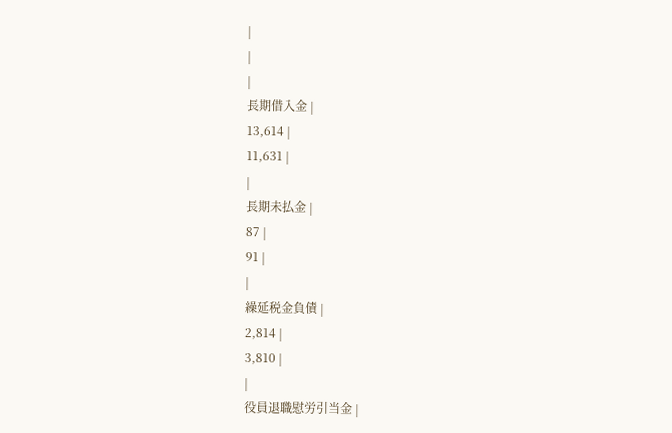|
|
|
長期借入金 |
13,614 |
11,631 |
|
長期未払金 |
87 |
91 |
|
繰延税金負債 |
2,814 |
3,810 |
|
役員退職慰労引当金 |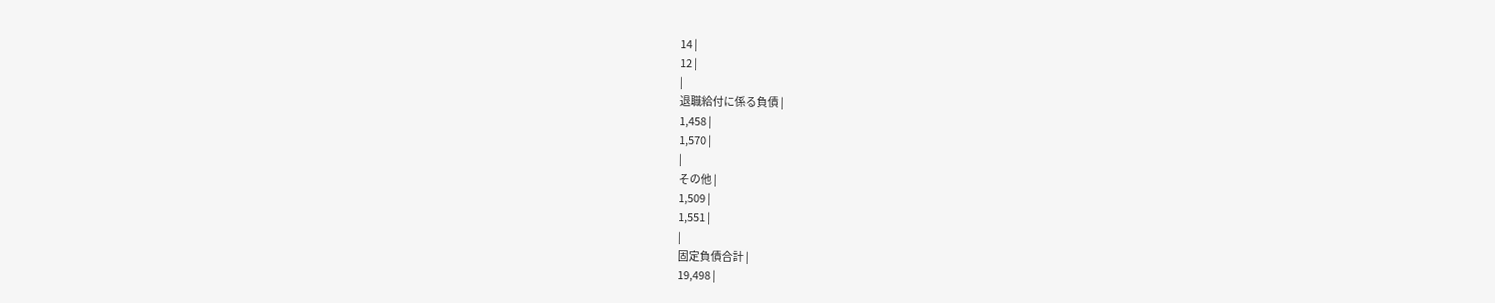14 |
12 |
|
退職給付に係る負債 |
1,458 |
1,570 |
|
その他 |
1,509 |
1,551 |
|
固定負債合計 |
19,498 |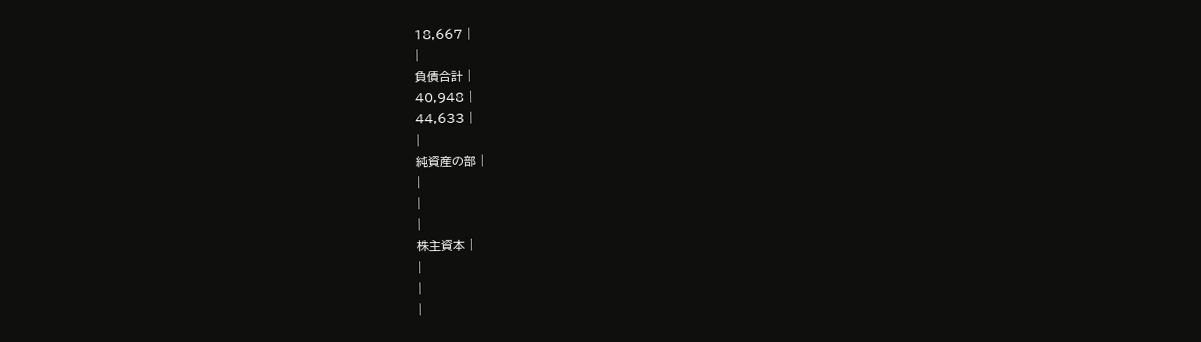18,667 |
|
負債合計 |
40,948 |
44,633 |
|
純資産の部 |
|
|
|
株主資本 |
|
|
|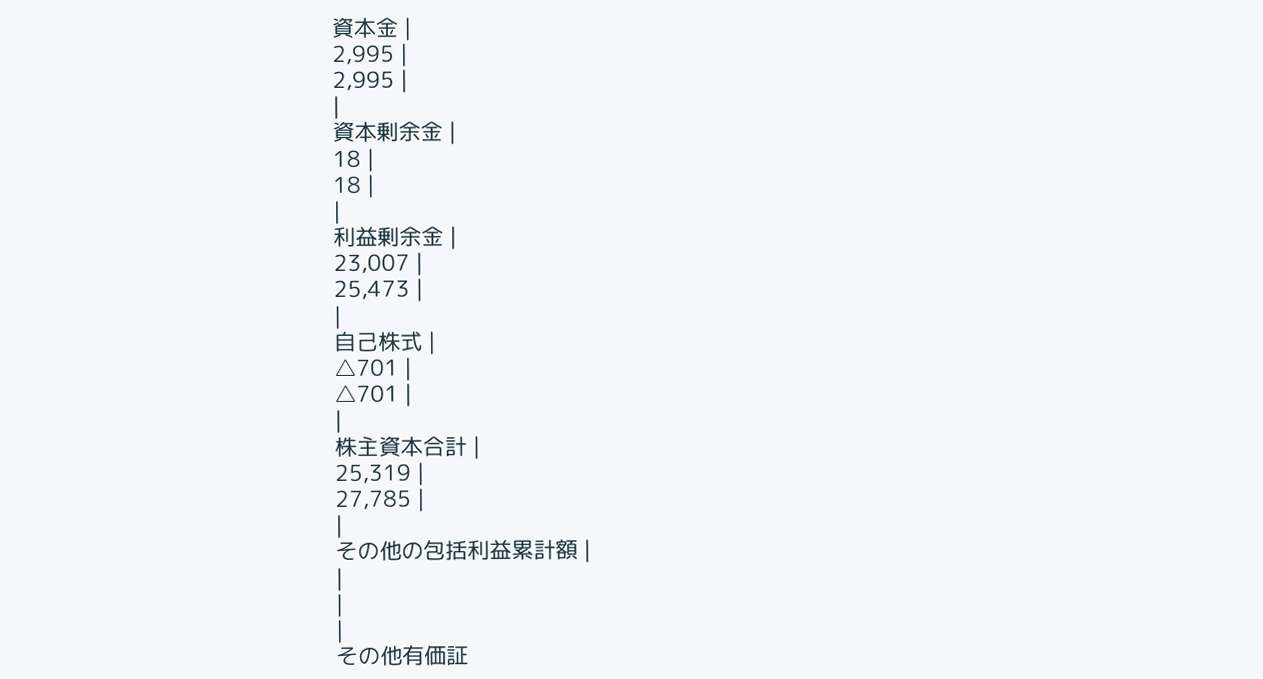資本金 |
2,995 |
2,995 |
|
資本剰余金 |
18 |
18 |
|
利益剰余金 |
23,007 |
25,473 |
|
自己株式 |
△701 |
△701 |
|
株主資本合計 |
25,319 |
27,785 |
|
その他の包括利益累計額 |
|
|
|
その他有価証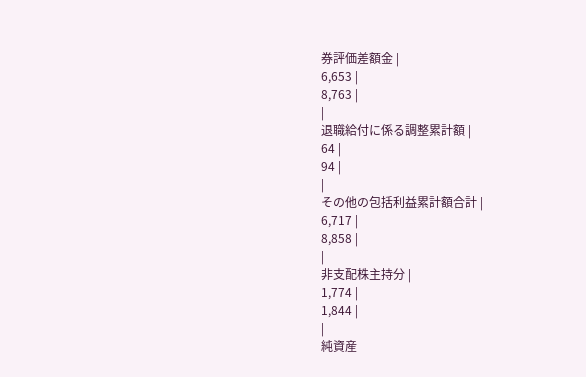券評価差額金 |
6,653 |
8,763 |
|
退職給付に係る調整累計額 |
64 |
94 |
|
その他の包括利益累計額合計 |
6,717 |
8,858 |
|
非支配株主持分 |
1,774 |
1,844 |
|
純資産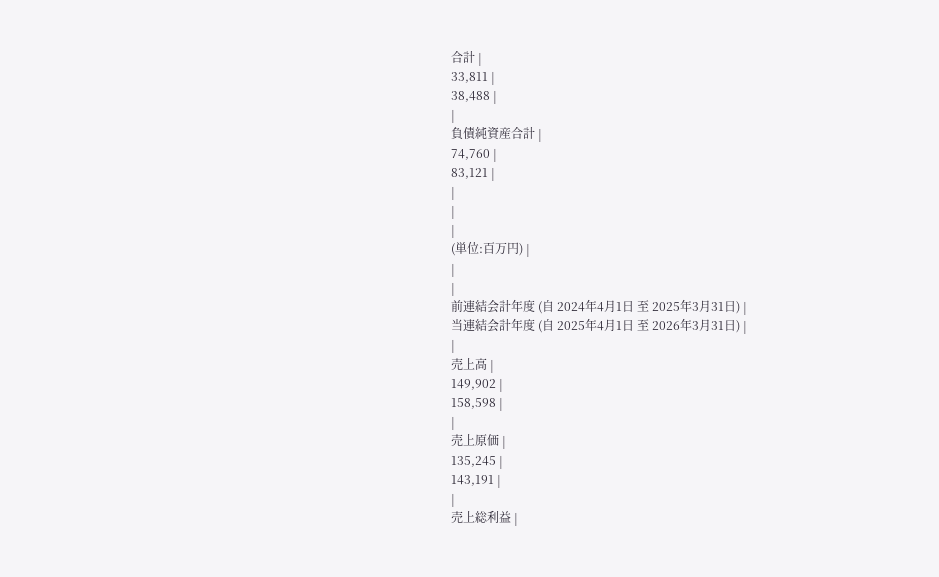合計 |
33,811 |
38,488 |
|
負債純資産合計 |
74,760 |
83,121 |
|
|
|
(単位:百万円) |
|
|
前連結会計年度 (自 2024年4月1日 至 2025年3月31日) |
当連結会計年度 (自 2025年4月1日 至 2026年3月31日) |
|
売上高 |
149,902 |
158,598 |
|
売上原価 |
135,245 |
143,191 |
|
売上総利益 |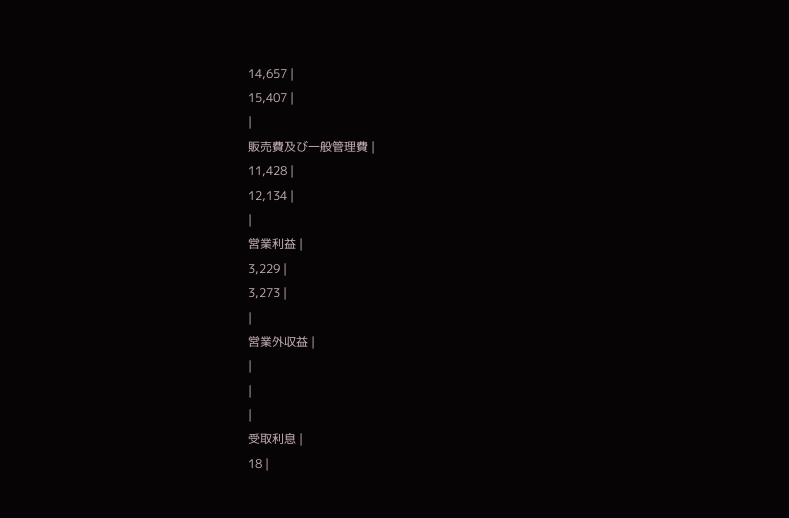14,657 |
15,407 |
|
販売費及び一般管理費 |
11,428 |
12,134 |
|
営業利益 |
3,229 |
3,273 |
|
営業外収益 |
|
|
|
受取利息 |
18 |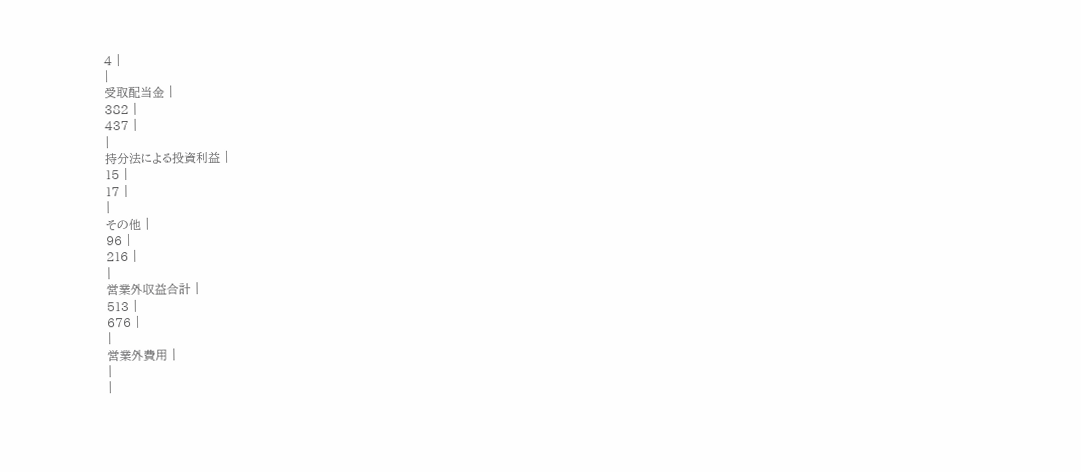4 |
|
受取配当金 |
382 |
437 |
|
持分法による投資利益 |
15 |
17 |
|
その他 |
96 |
216 |
|
営業外収益合計 |
513 |
676 |
|
営業外費用 |
|
|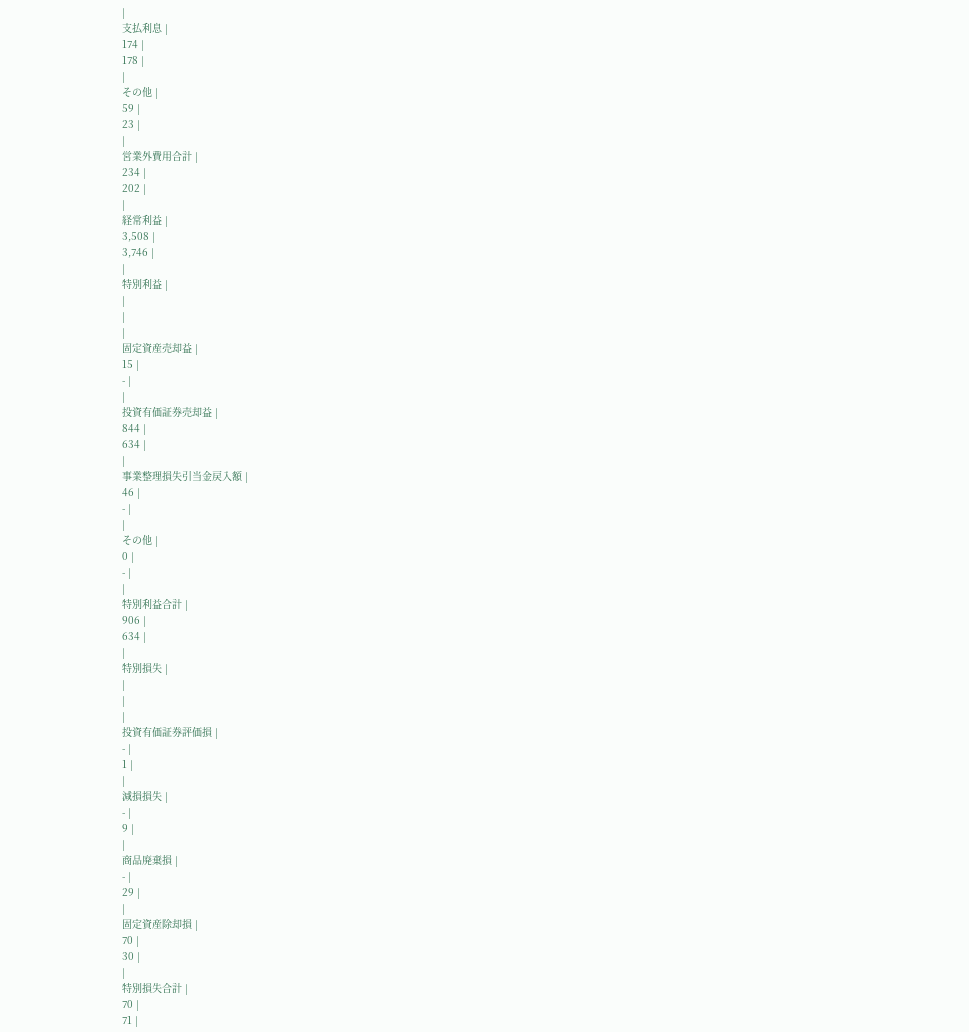|
支払利息 |
174 |
178 |
|
その他 |
59 |
23 |
|
営業外費用合計 |
234 |
202 |
|
経常利益 |
3,508 |
3,746 |
|
特別利益 |
|
|
|
固定資産売却益 |
15 |
- |
|
投資有価証券売却益 |
844 |
634 |
|
事業整理損失引当金戻入額 |
46 |
- |
|
その他 |
0 |
- |
|
特別利益合計 |
906 |
634 |
|
特別損失 |
|
|
|
投資有価証券評価損 |
- |
1 |
|
減損損失 |
- |
9 |
|
商品廃棄損 |
- |
29 |
|
固定資産除却損 |
70 |
30 |
|
特別損失合計 |
70 |
71 |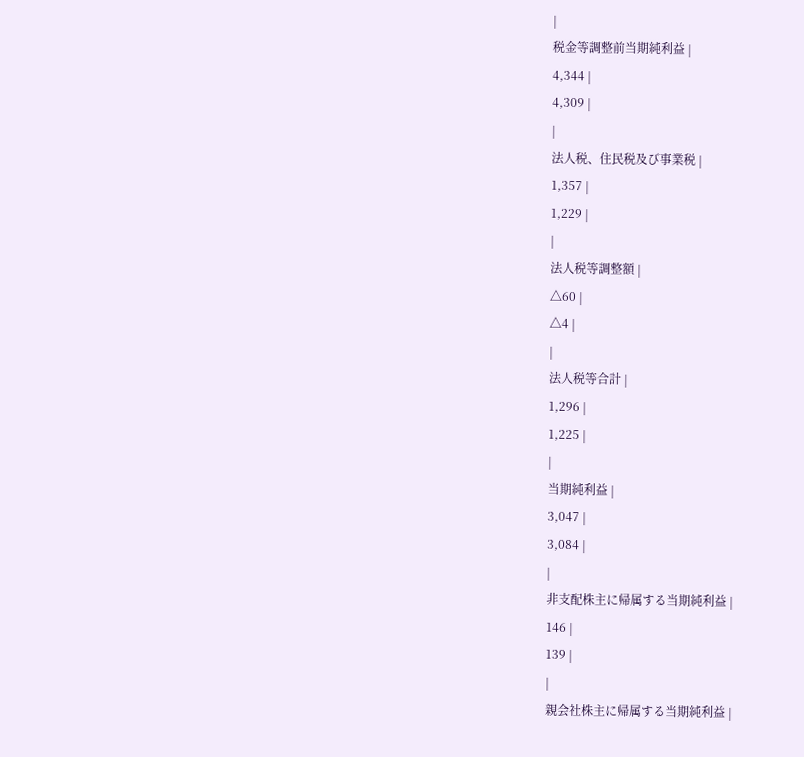|
税金等調整前当期純利益 |
4,344 |
4,309 |
|
法人税、住民税及び事業税 |
1,357 |
1,229 |
|
法人税等調整額 |
△60 |
△4 |
|
法人税等合計 |
1,296 |
1,225 |
|
当期純利益 |
3,047 |
3,084 |
|
非支配株主に帰属する当期純利益 |
146 |
139 |
|
親会社株主に帰属する当期純利益 |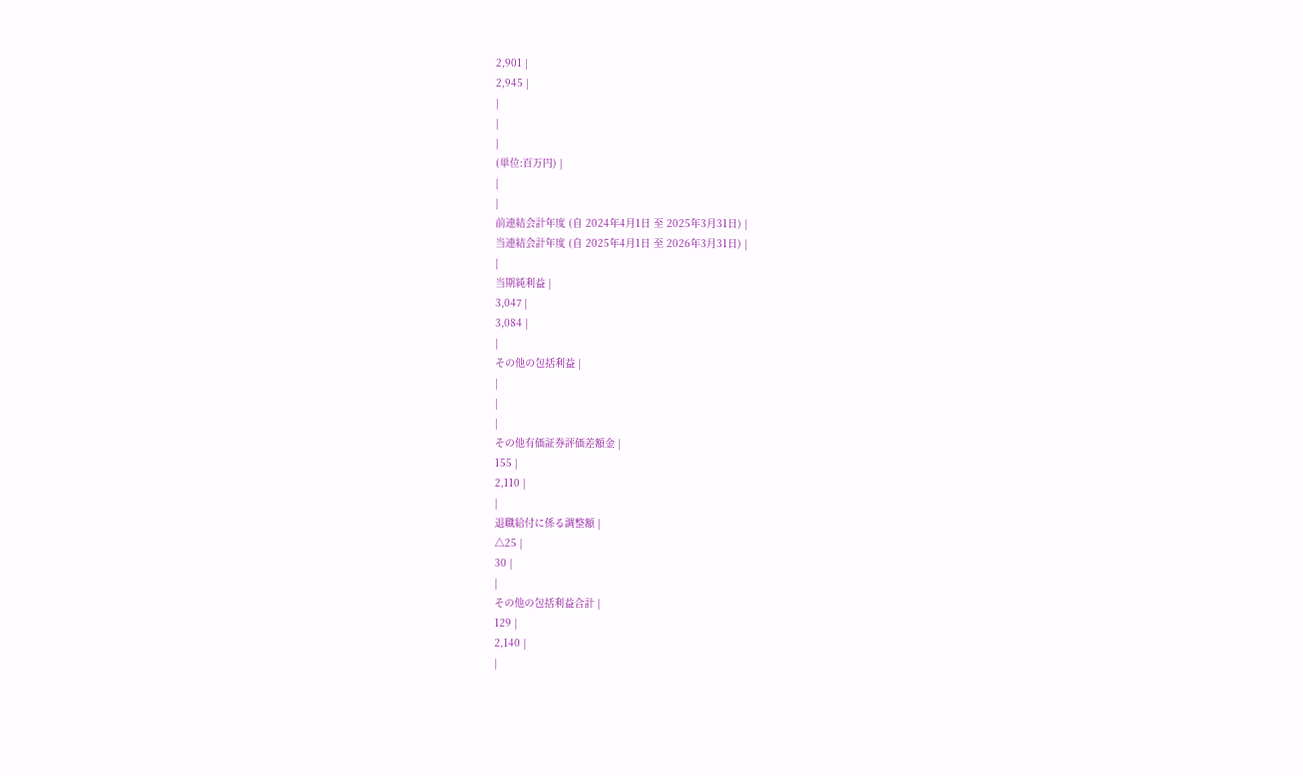2,901 |
2,945 |
|
|
|
(単位:百万円) |
|
|
前連結会計年度 (自 2024年4月1日 至 2025年3月31日) |
当連結会計年度 (自 2025年4月1日 至 2026年3月31日) |
|
当期純利益 |
3,047 |
3,084 |
|
その他の包括利益 |
|
|
|
その他有価証券評価差額金 |
155 |
2,110 |
|
退職給付に係る調整額 |
△25 |
30 |
|
その他の包括利益合計 |
129 |
2,140 |
|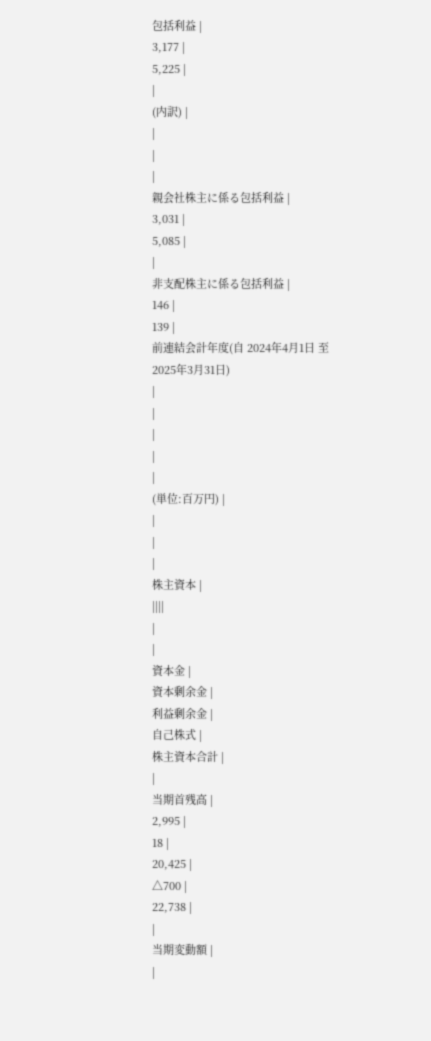包括利益 |
3,177 |
5,225 |
|
(内訳) |
|
|
|
親会社株主に係る包括利益 |
3,031 |
5,085 |
|
非支配株主に係る包括利益 |
146 |
139 |
前連結会計年度(自 2024年4月1日 至 2025年3月31日)
|
|
|
|
|
(単位:百万円) |
|
|
|
株主資本 |
||||
|
|
資本金 |
資本剰余金 |
利益剰余金 |
自己株式 |
株主資本合計 |
|
当期首残高 |
2,995 |
18 |
20,425 |
△700 |
22,738 |
|
当期変動額 |
|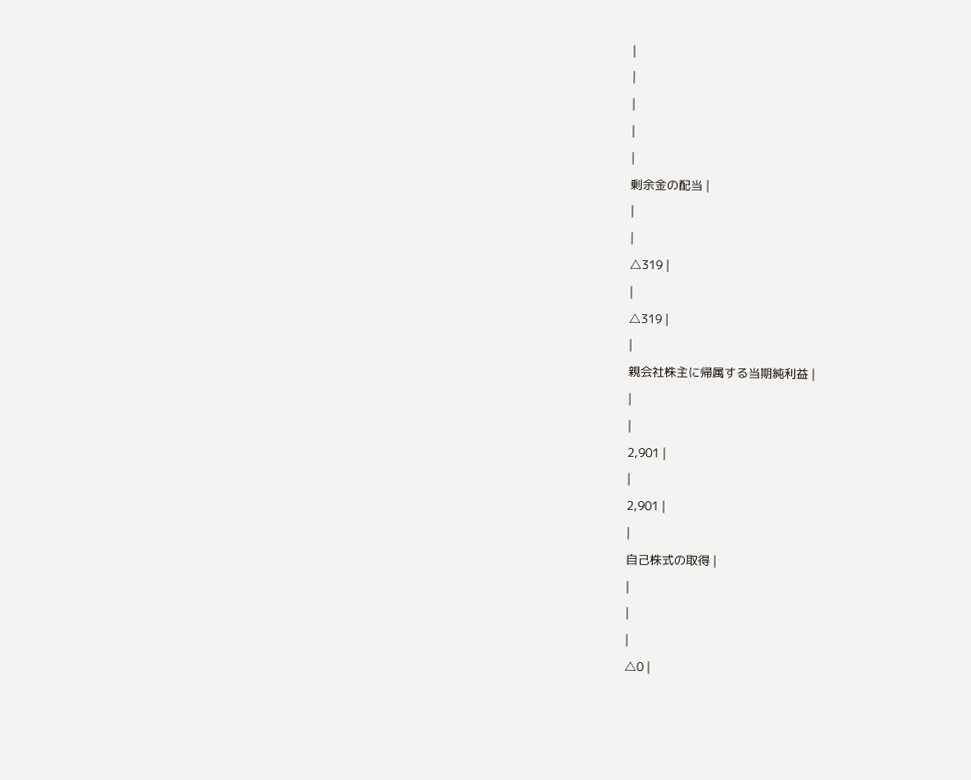|
|
|
|
|
剰余金の配当 |
|
|
△319 |
|
△319 |
|
親会社株主に帰属する当期純利益 |
|
|
2,901 |
|
2,901 |
|
自己株式の取得 |
|
|
|
△0 |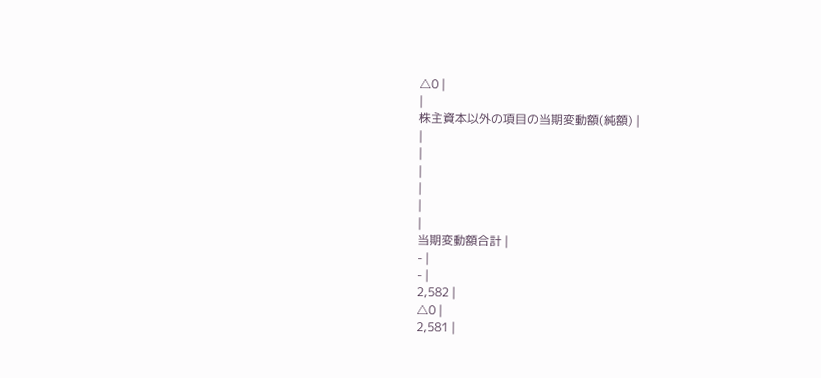△0 |
|
株主資本以外の項目の当期変動額(純額) |
|
|
|
|
|
|
当期変動額合計 |
- |
- |
2,582 |
△0 |
2,581 |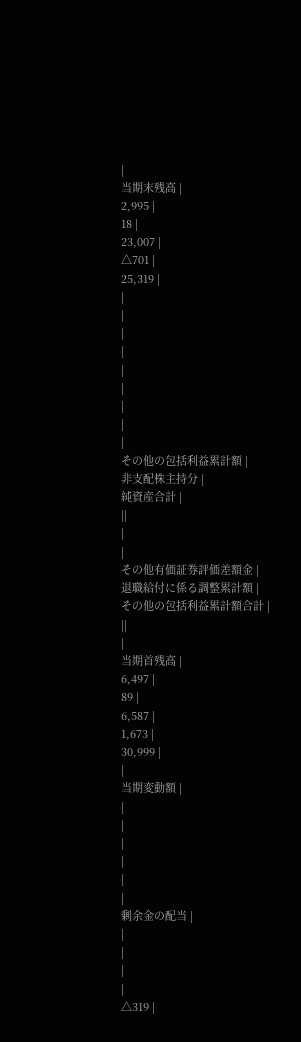|
当期末残高 |
2,995 |
18 |
23,007 |
△701 |
25,319 |
|
|
|
|
|
|
|
|
|
その他の包括利益累計額 |
非支配株主持分 |
純資産合計 |
||
|
|
その他有価証券評価差額金 |
退職給付に係る調整累計額 |
その他の包括利益累計額合計 |
||
|
当期首残高 |
6,497 |
89 |
6,587 |
1,673 |
30,999 |
|
当期変動額 |
|
|
|
|
|
|
剰余金の配当 |
|
|
|
|
△319 |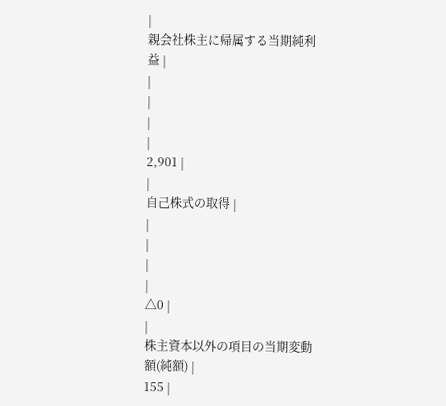|
親会社株主に帰属する当期純利益 |
|
|
|
|
2,901 |
|
自己株式の取得 |
|
|
|
|
△0 |
|
株主資本以外の項目の当期変動額(純額) |
155 |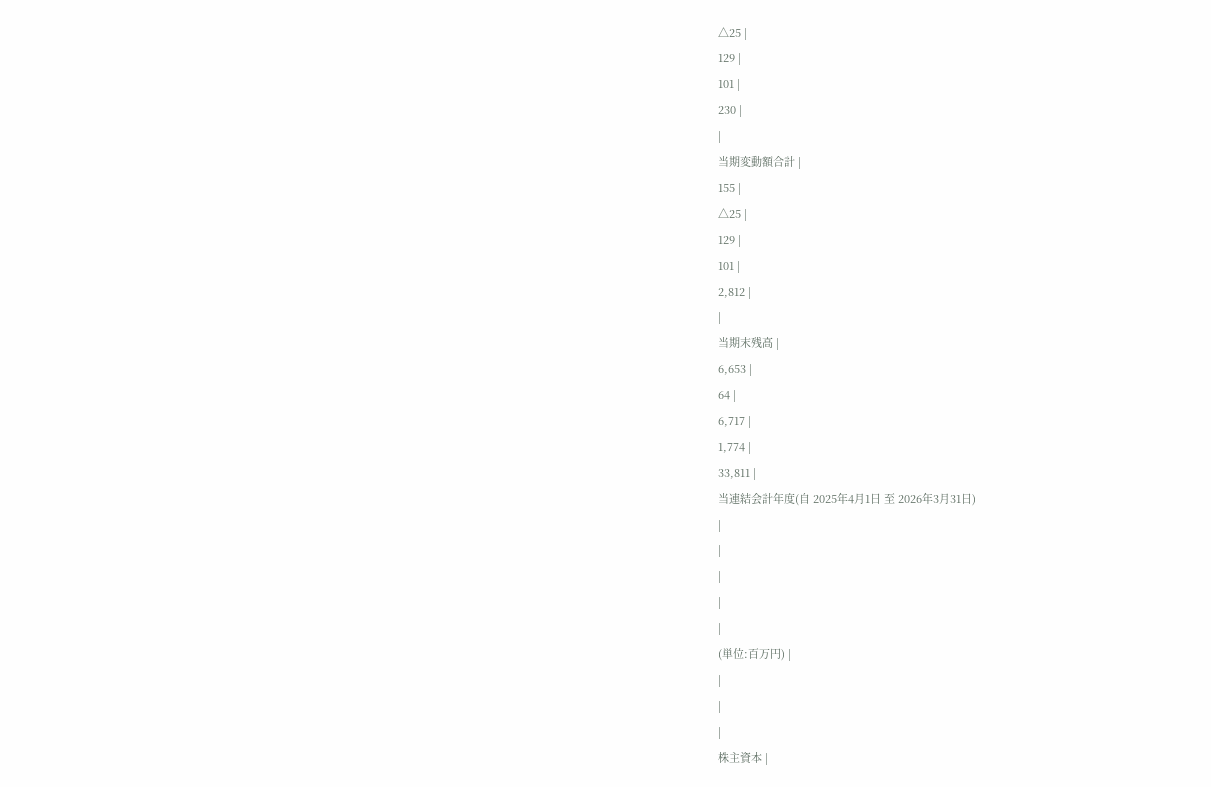△25 |
129 |
101 |
230 |
|
当期変動額合計 |
155 |
△25 |
129 |
101 |
2,812 |
|
当期末残高 |
6,653 |
64 |
6,717 |
1,774 |
33,811 |
当連結会計年度(自 2025年4月1日 至 2026年3月31日)
|
|
|
|
|
(単位:百万円) |
|
|
|
株主資本 |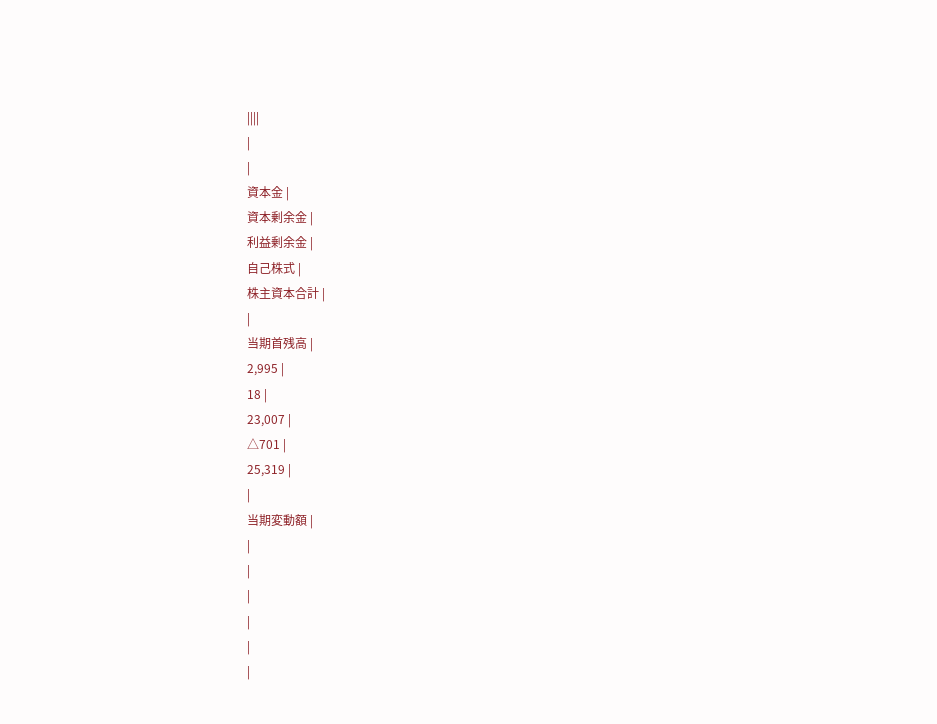||||
|
|
資本金 |
資本剰余金 |
利益剰余金 |
自己株式 |
株主資本合計 |
|
当期首残高 |
2,995 |
18 |
23,007 |
△701 |
25,319 |
|
当期変動額 |
|
|
|
|
|
|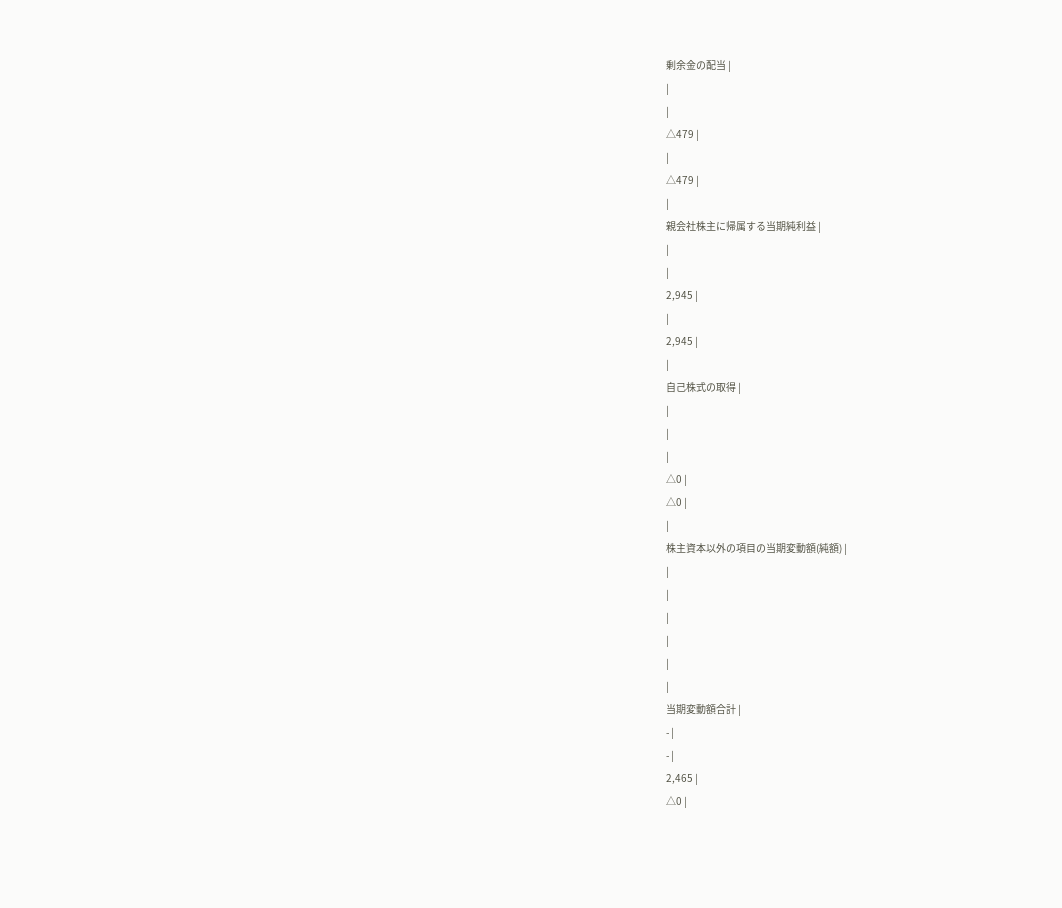剰余金の配当 |
|
|
△479 |
|
△479 |
|
親会社株主に帰属する当期純利益 |
|
|
2,945 |
|
2,945 |
|
自己株式の取得 |
|
|
|
△0 |
△0 |
|
株主資本以外の項目の当期変動額(純額) |
|
|
|
|
|
|
当期変動額合計 |
- |
- |
2,465 |
△0 |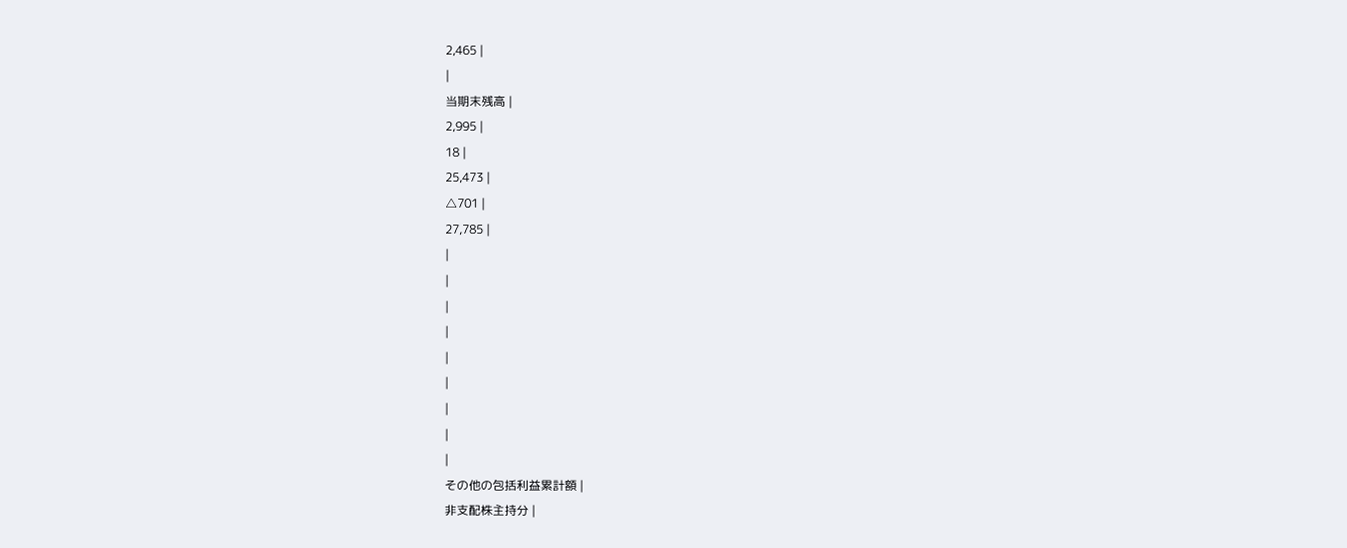2,465 |
|
当期末残高 |
2,995 |
18 |
25,473 |
△701 |
27,785 |
|
|
|
|
|
|
|
|
|
その他の包括利益累計額 |
非支配株主持分 |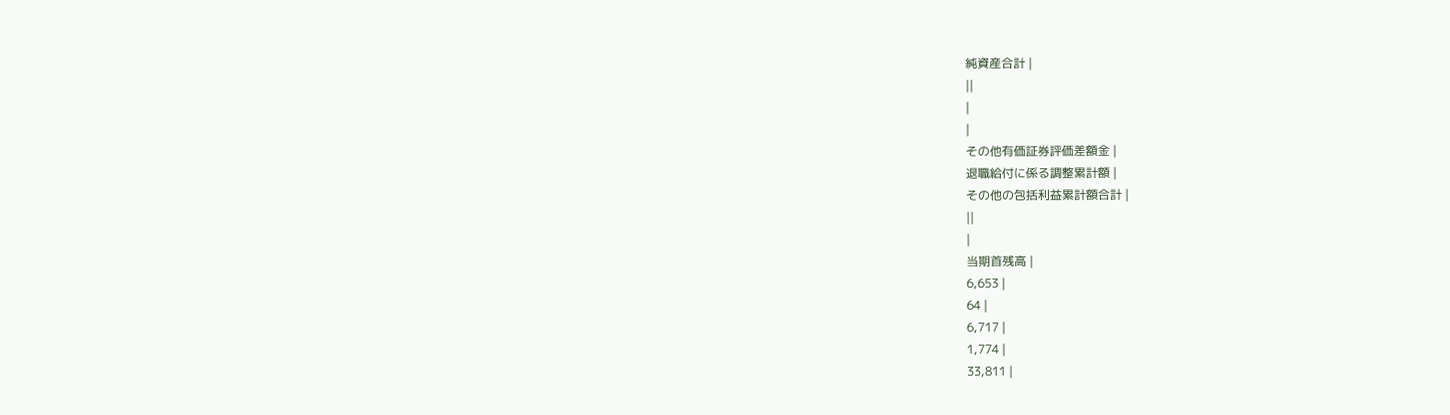純資産合計 |
||
|
|
その他有価証券評価差額金 |
退職給付に係る調整累計額 |
その他の包括利益累計額合計 |
||
|
当期首残高 |
6,653 |
64 |
6,717 |
1,774 |
33,811 |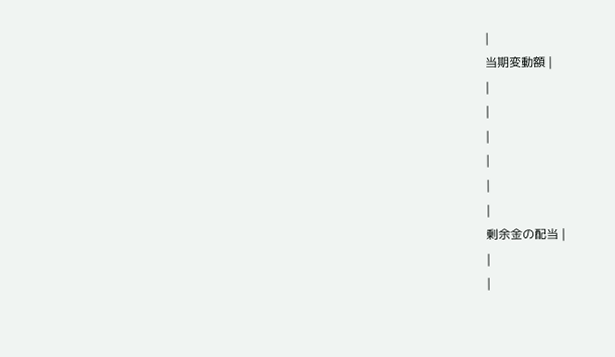|
当期変動額 |
|
|
|
|
|
|
剰余金の配当 |
|
|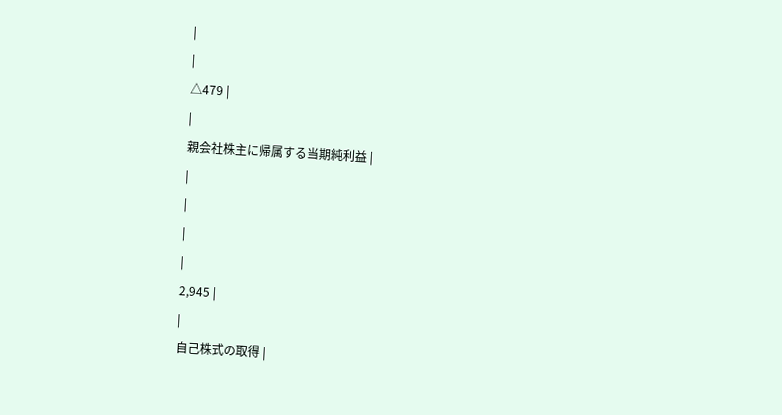|
|
△479 |
|
親会社株主に帰属する当期純利益 |
|
|
|
|
2,945 |
|
自己株式の取得 |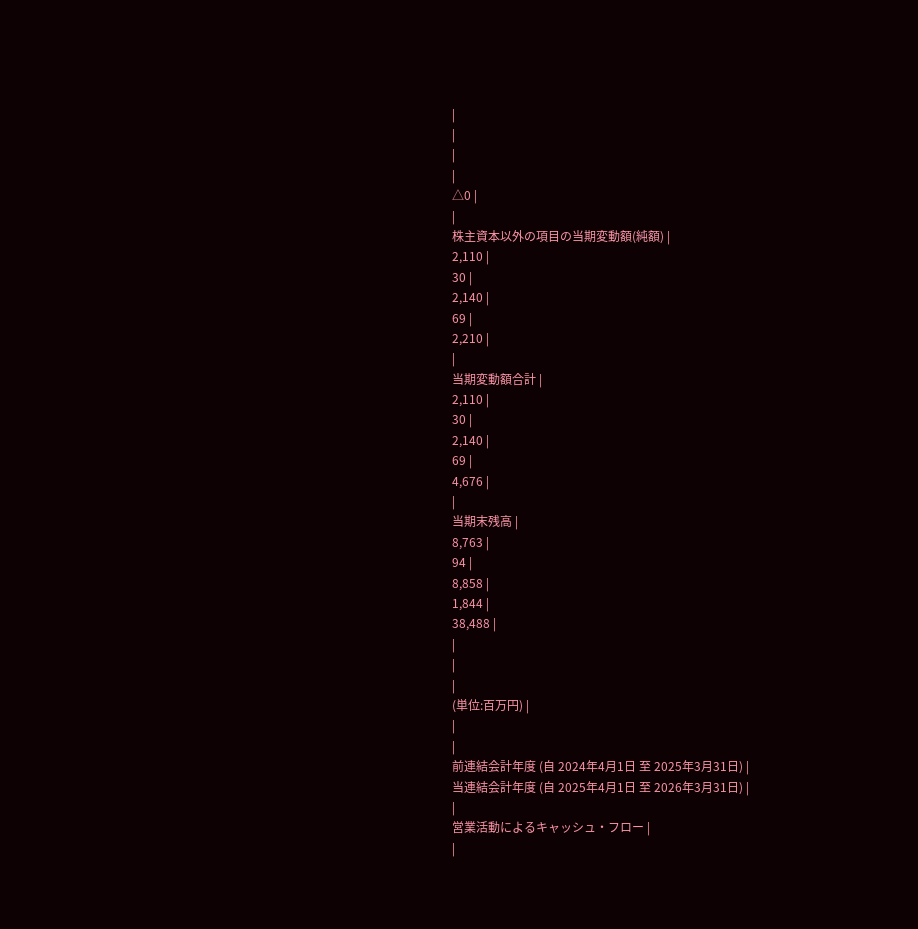|
|
|
|
△0 |
|
株主資本以外の項目の当期変動額(純額) |
2,110 |
30 |
2,140 |
69 |
2,210 |
|
当期変動額合計 |
2,110 |
30 |
2,140 |
69 |
4,676 |
|
当期末残高 |
8,763 |
94 |
8,858 |
1,844 |
38,488 |
|
|
|
(単位:百万円) |
|
|
前連結会計年度 (自 2024年4月1日 至 2025年3月31日) |
当連結会計年度 (自 2025年4月1日 至 2026年3月31日) |
|
営業活動によるキャッシュ・フロー |
|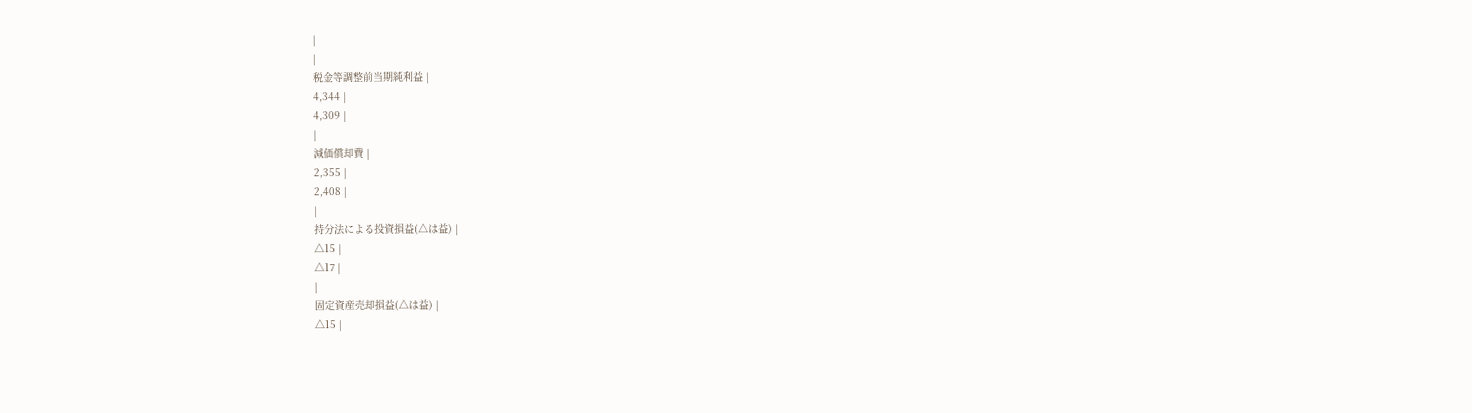|
|
税金等調整前当期純利益 |
4,344 |
4,309 |
|
減価償却費 |
2,355 |
2,408 |
|
持分法による投資損益(△は益) |
△15 |
△17 |
|
固定資産売却損益(△は益) |
△15 |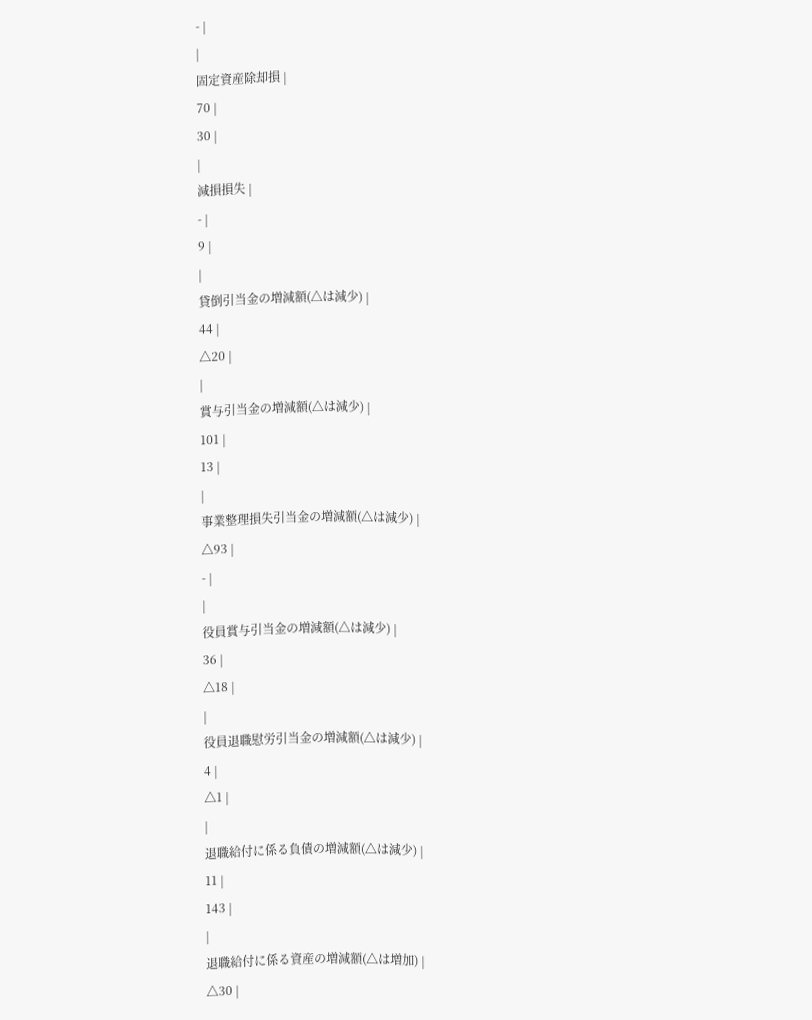- |
|
固定資産除却損 |
70 |
30 |
|
減損損失 |
- |
9 |
|
貸倒引当金の増減額(△は減少) |
44 |
△20 |
|
賞与引当金の増減額(△は減少) |
101 |
13 |
|
事業整理損失引当金の増減額(△は減少) |
△93 |
- |
|
役員賞与引当金の増減額(△は減少) |
36 |
△18 |
|
役員退職慰労引当金の増減額(△は減少) |
4 |
△1 |
|
退職給付に係る負債の増減額(△は減少) |
11 |
143 |
|
退職給付に係る資産の増減額(△は増加) |
△30 |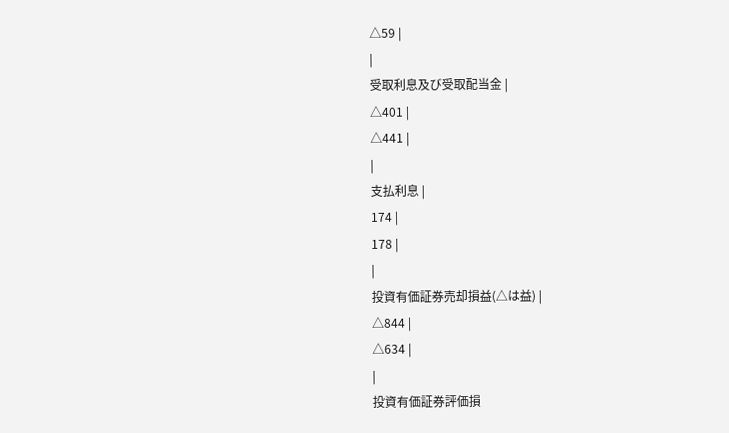△59 |
|
受取利息及び受取配当金 |
△401 |
△441 |
|
支払利息 |
174 |
178 |
|
投資有価証券売却損益(△は益) |
△844 |
△634 |
|
投資有価証券評価損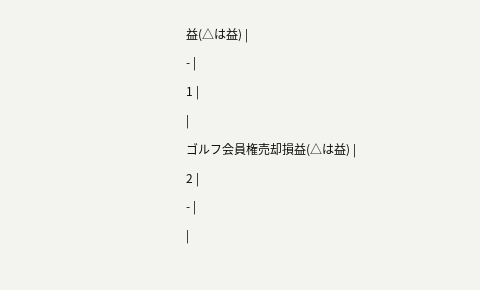益(△は益) |
- |
1 |
|
ゴルフ会員権売却損益(△は益) |
2 |
- |
|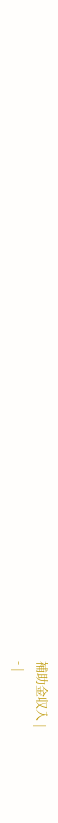補助金収入 |
- |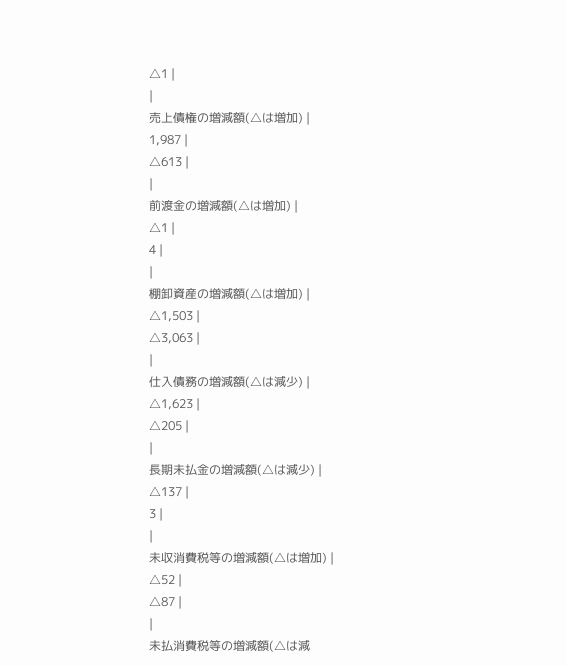△1 |
|
売上債権の増減額(△は増加) |
1,987 |
△613 |
|
前渡金の増減額(△は増加) |
△1 |
4 |
|
棚卸資産の増減額(△は増加) |
△1,503 |
△3,063 |
|
仕入債務の増減額(△は減少) |
△1,623 |
△205 |
|
長期未払金の増減額(△は減少) |
△137 |
3 |
|
未収消費税等の増減額(△は増加) |
△52 |
△87 |
|
未払消費税等の増減額(△は減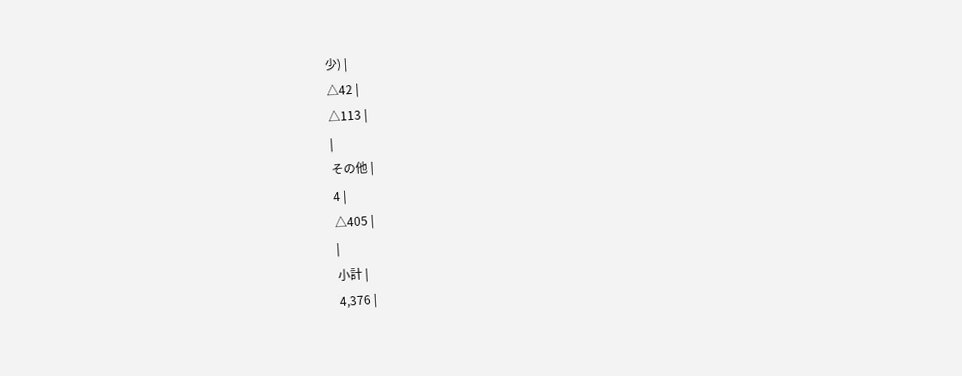少) |
△42 |
△113 |
|
その他 |
4 |
△405 |
|
小計 |
4,376 |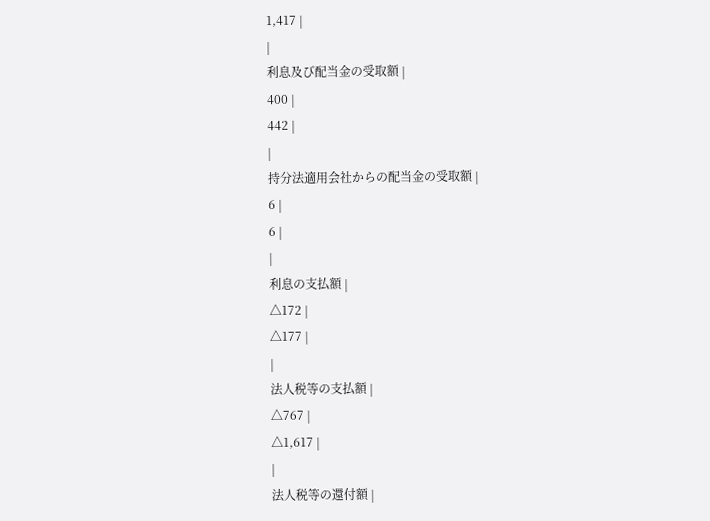1,417 |
|
利息及び配当金の受取額 |
400 |
442 |
|
持分法適用会社からの配当金の受取額 |
6 |
6 |
|
利息の支払額 |
△172 |
△177 |
|
法人税等の支払額 |
△767 |
△1,617 |
|
法人税等の還付額 |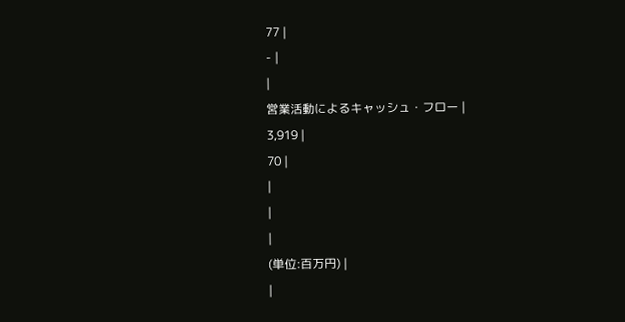77 |
- |
|
営業活動によるキャッシュ・フロー |
3,919 |
70 |
|
|
|
(単位:百万円) |
|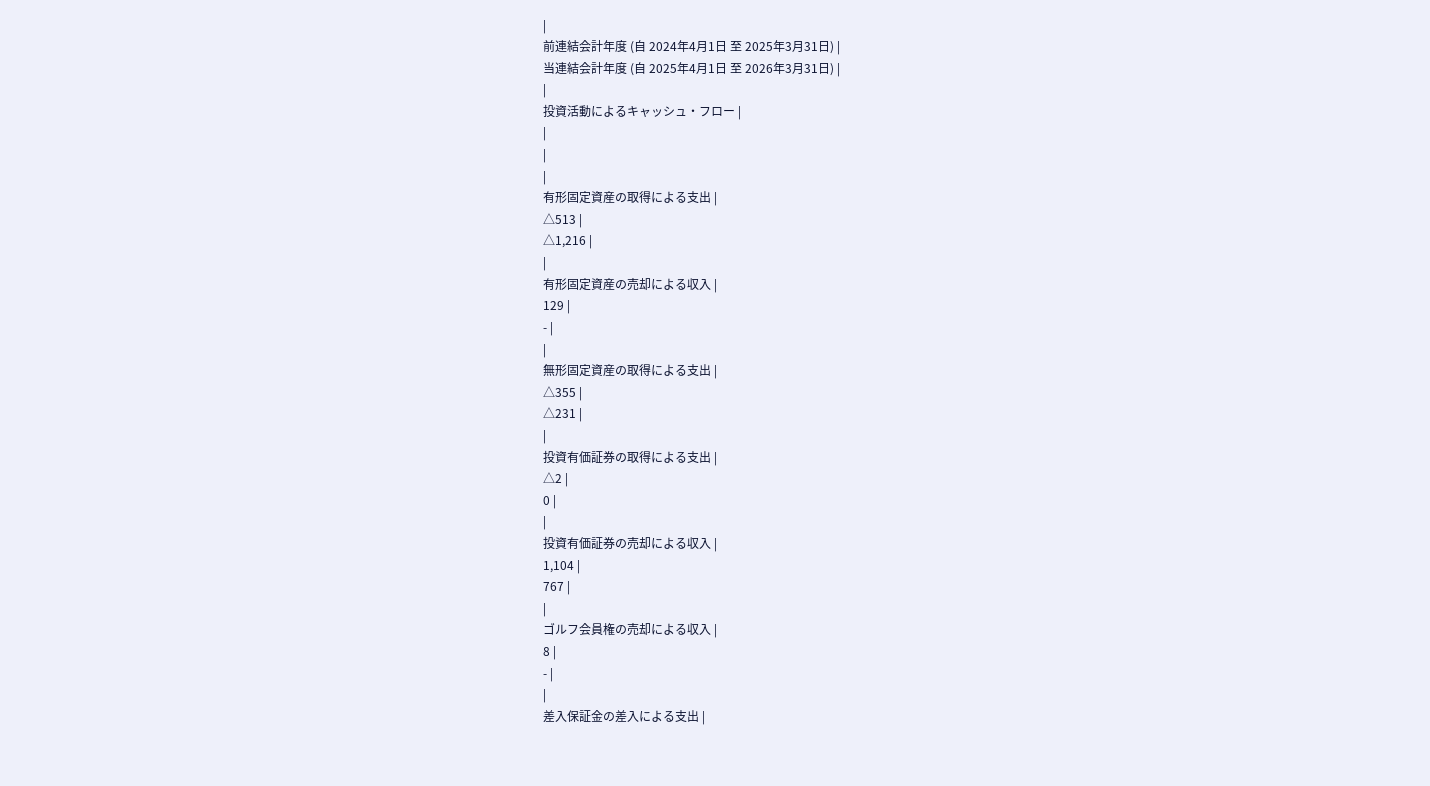|
前連結会計年度 (自 2024年4月1日 至 2025年3月31日) |
当連結会計年度 (自 2025年4月1日 至 2026年3月31日) |
|
投資活動によるキャッシュ・フロー |
|
|
|
有形固定資産の取得による支出 |
△513 |
△1,216 |
|
有形固定資産の売却による収入 |
129 |
- |
|
無形固定資産の取得による支出 |
△355 |
△231 |
|
投資有価証券の取得による支出 |
△2 |
0 |
|
投資有価証券の売却による収入 |
1,104 |
767 |
|
ゴルフ会員権の売却による収入 |
8 |
- |
|
差入保証金の差入による支出 |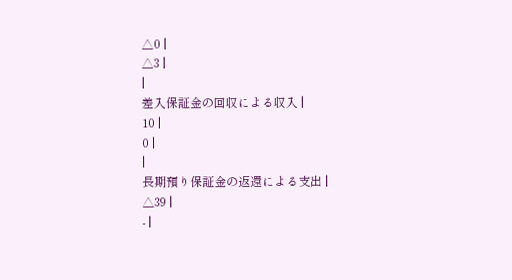△0 |
△3 |
|
差入保証金の回収による収入 |
10 |
0 |
|
長期預り保証金の返還による支出 |
△39 |
- |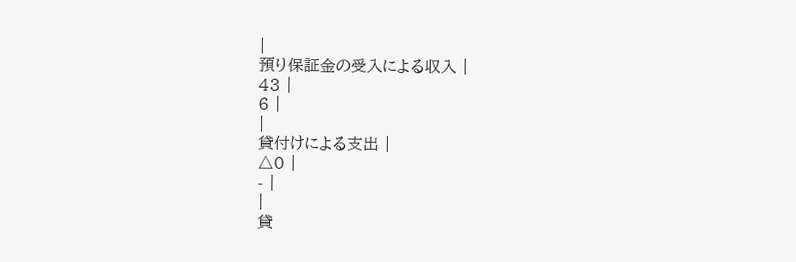|
預り保証金の受入による収入 |
43 |
6 |
|
貸付けによる支出 |
△0 |
- |
|
貸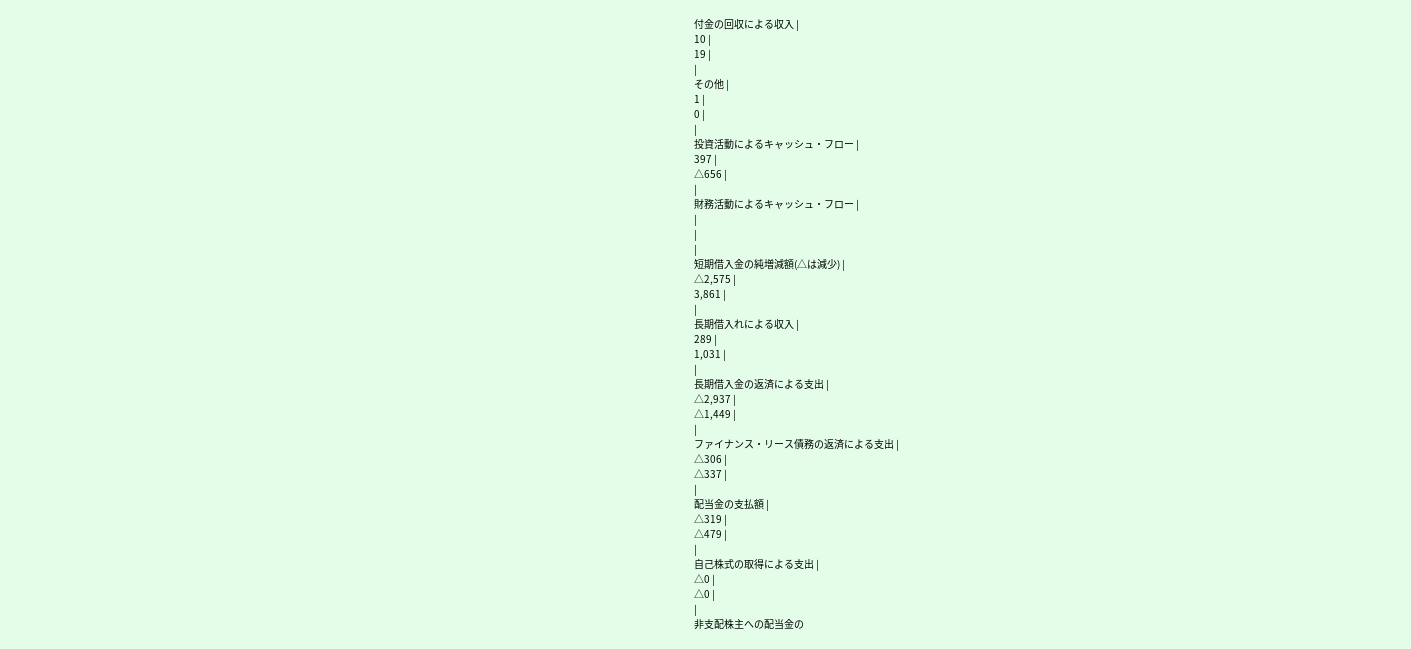付金の回収による収入 |
10 |
19 |
|
その他 |
1 |
0 |
|
投資活動によるキャッシュ・フロー |
397 |
△656 |
|
財務活動によるキャッシュ・フロー |
|
|
|
短期借入金の純増減額(△は減少) |
△2,575 |
3,861 |
|
長期借入れによる収入 |
289 |
1,031 |
|
長期借入金の返済による支出 |
△2,937 |
△1,449 |
|
ファイナンス・リース債務の返済による支出 |
△306 |
△337 |
|
配当金の支払額 |
△319 |
△479 |
|
自己株式の取得による支出 |
△0 |
△0 |
|
非支配株主への配当金の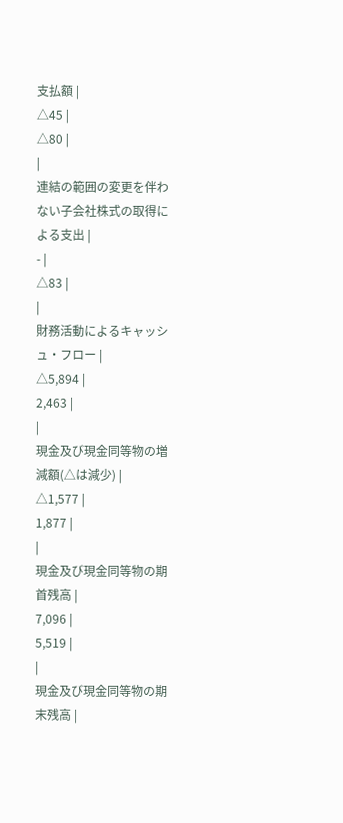支払額 |
△45 |
△80 |
|
連結の範囲の変更を伴わない子会社株式の取得による支出 |
- |
△83 |
|
財務活動によるキャッシュ・フロー |
△5,894 |
2,463 |
|
現金及び現金同等物の増減額(△は減少) |
△1,577 |
1,877 |
|
現金及び現金同等物の期首残高 |
7,096 |
5,519 |
|
現金及び現金同等物の期末残高 |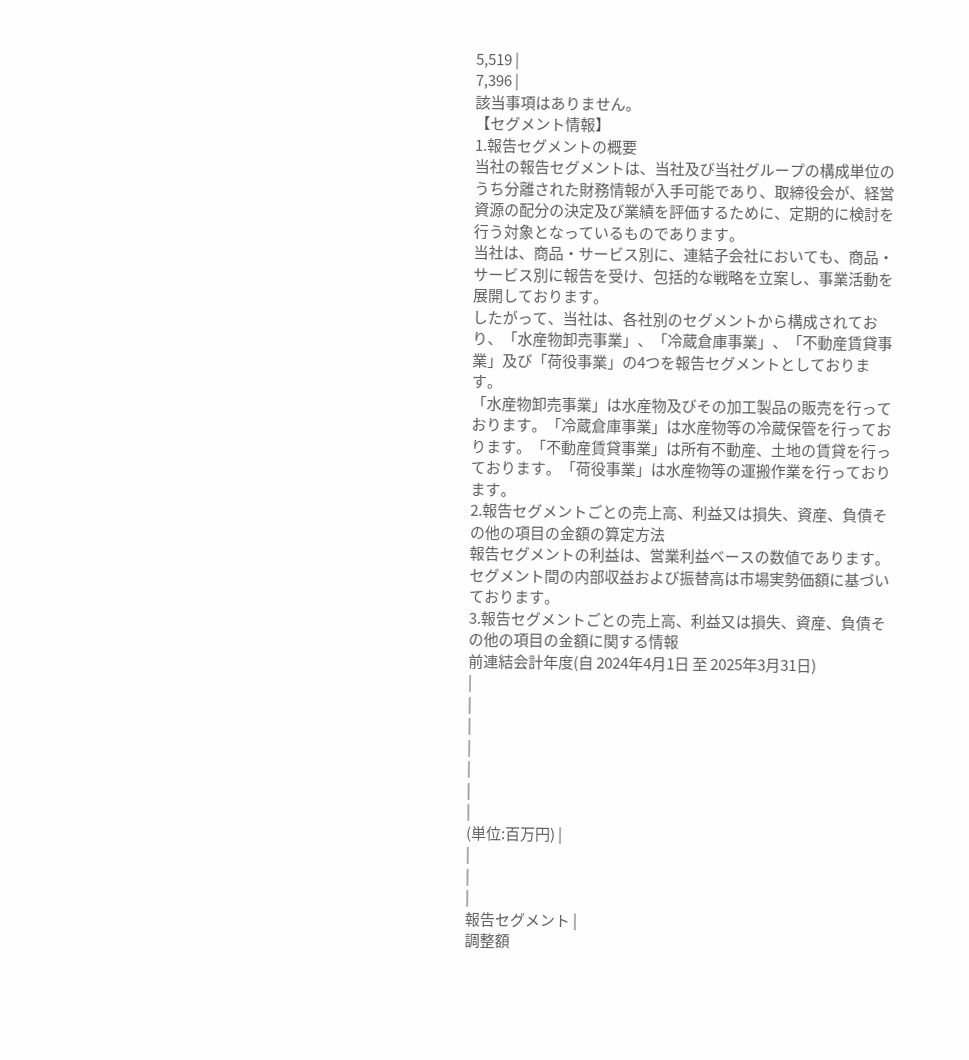5,519 |
7,396 |
該当事項はありません。
【セグメント情報】
1.報告セグメントの概要
当社の報告セグメントは、当社及び当社グループの構成単位のうち分離された財務情報が入手可能であり、取締役会が、経営資源の配分の決定及び業績を評価するために、定期的に検討を行う対象となっているものであります。
当社は、商品・サービス別に、連結子会社においても、商品・サービス別に報告を受け、包括的な戦略を立案し、事業活動を展開しております。
したがって、当社は、各社別のセグメントから構成されており、「水産物卸売事業」、「冷蔵倉庫事業」、「不動産賃貸事業」及び「荷役事業」の4つを報告セグメントとしております。
「水産物卸売事業」は水産物及びその加工製品の販売を行っております。「冷蔵倉庫事業」は水産物等の冷蔵保管を行っております。「不動産賃貸事業」は所有不動産、土地の賃貸を行っております。「荷役事業」は水産物等の運搬作業を行っております。
2.報告セグメントごとの売上高、利益又は損失、資産、負債その他の項目の金額の算定方法
報告セグメントの利益は、営業利益ベースの数値であります。
セグメント間の内部収益および振替高は市場実勢価額に基づいております。
3.報告セグメントごとの売上高、利益又は損失、資産、負債その他の項目の金額に関する情報
前連結会計年度(自 2024年4月1日 至 2025年3月31日)
|
|
|
|
|
|
|
(単位:百万円) |
|
|
|
報告セグメント |
調整額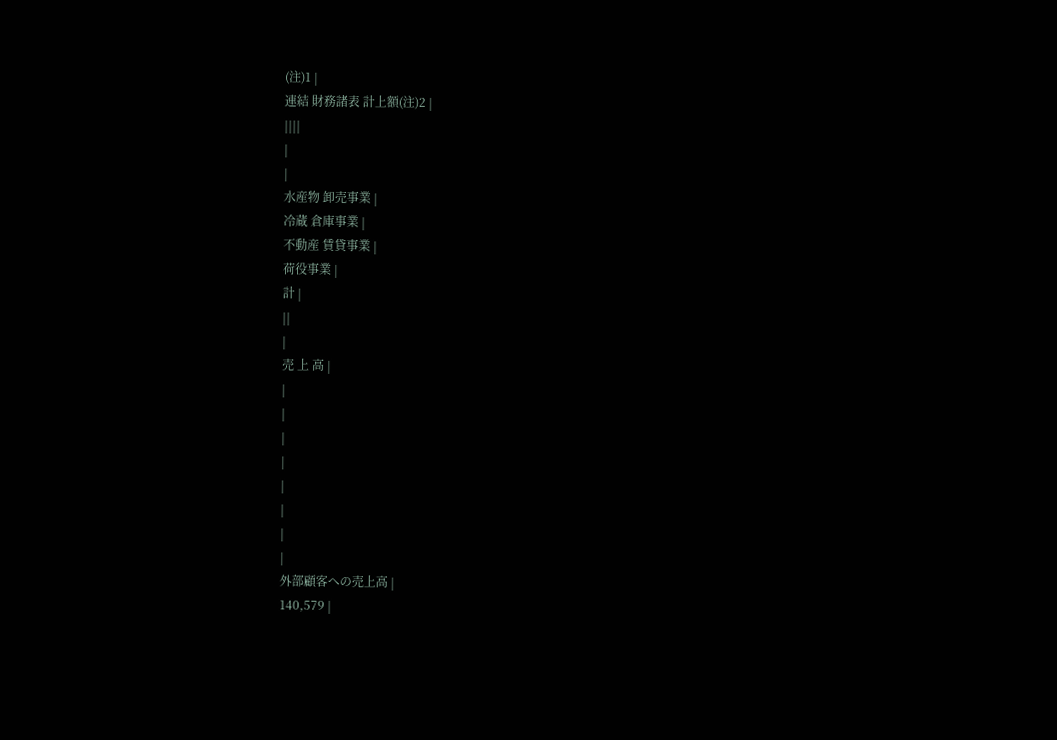(注)1 |
連結 財務諸表 計上額(注)2 |
||||
|
|
水産物 卸売事業 |
冷蔵 倉庫事業 |
不動産 賃貸事業 |
荷役事業 |
計 |
||
|
売 上 高 |
|
|
|
|
|
|
|
|
外部顧客への売上高 |
140,579 |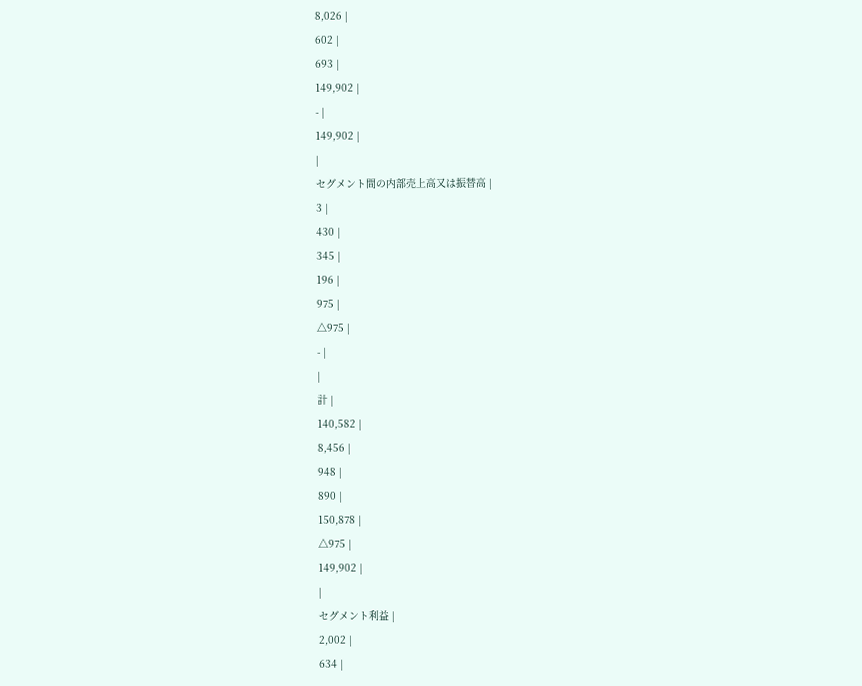8,026 |
602 |
693 |
149,902 |
- |
149,902 |
|
セグメント間の内部売上高又は振替高 |
3 |
430 |
345 |
196 |
975 |
△975 |
- |
|
計 |
140,582 |
8,456 |
948 |
890 |
150,878 |
△975 |
149,902 |
|
セグメント利益 |
2,002 |
634 |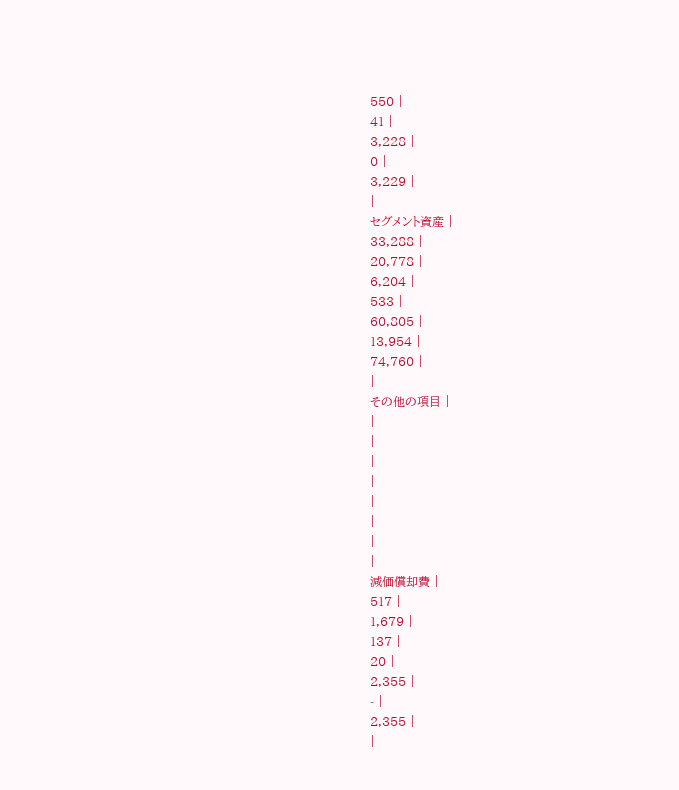550 |
41 |
3,228 |
0 |
3,229 |
|
セグメント資産 |
33,288 |
20,778 |
6,204 |
533 |
60,805 |
13,954 |
74,760 |
|
その他の項目 |
|
|
|
|
|
|
|
|
減価償却費 |
517 |
1,679 |
137 |
20 |
2,355 |
- |
2,355 |
|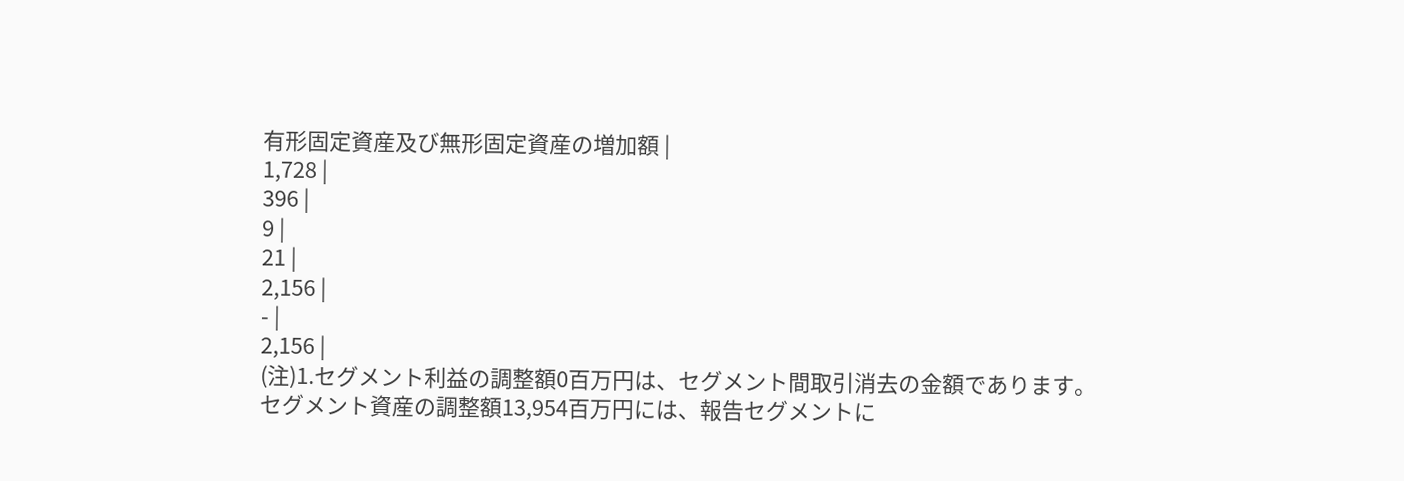有形固定資産及び無形固定資産の増加額 |
1,728 |
396 |
9 |
21 |
2,156 |
- |
2,156 |
(注)1.セグメント利益の調整額0百万円は、セグメント間取引消去の金額であります。
セグメント資産の調整額13,954百万円には、報告セグメントに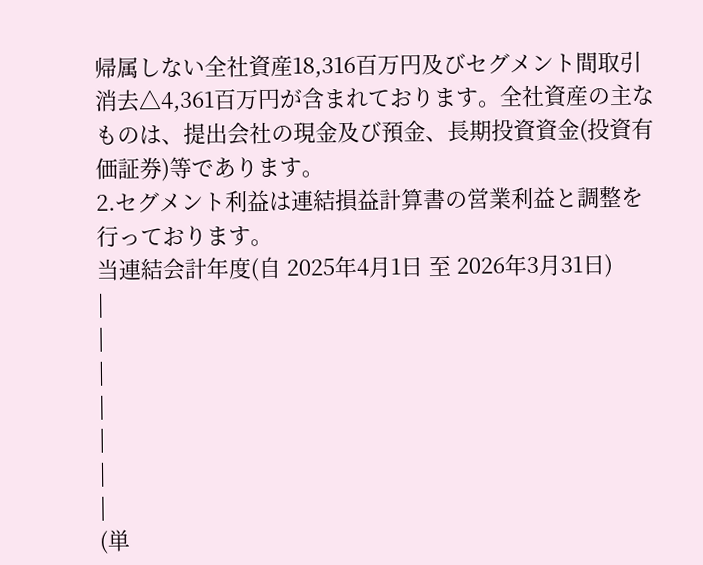帰属しない全社資産18,316百万円及びセグメント間取引消去△4,361百万円が含まれております。全社資産の主なものは、提出会社の現金及び預金、長期投資資金(投資有価証券)等であります。
2.セグメント利益は連結損益計算書の営業利益と調整を行っております。
当連結会計年度(自 2025年4月1日 至 2026年3月31日)
|
|
|
|
|
|
|
(単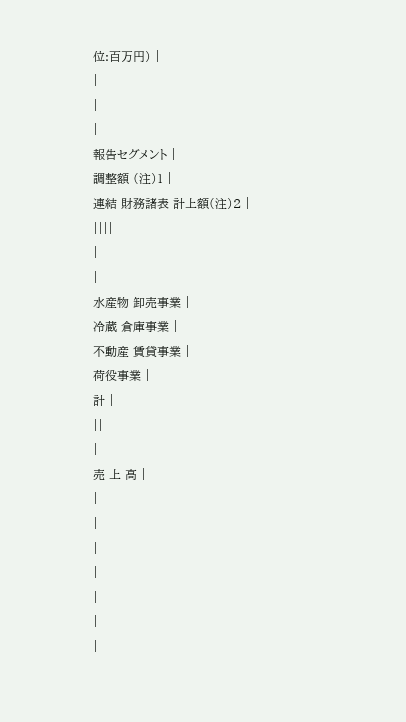位:百万円) |
|
|
|
報告セグメント |
調整額 (注)1 |
連結 財務諸表 計上額(注)2 |
||||
|
|
水産物 卸売事業 |
冷蔵 倉庫事業 |
不動産 賃貸事業 |
荷役事業 |
計 |
||
|
売 上 高 |
|
|
|
|
|
|
|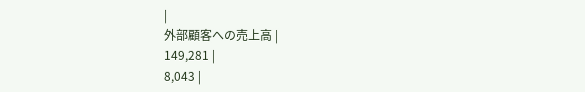|
外部顧客への売上高 |
149,281 |
8,043 |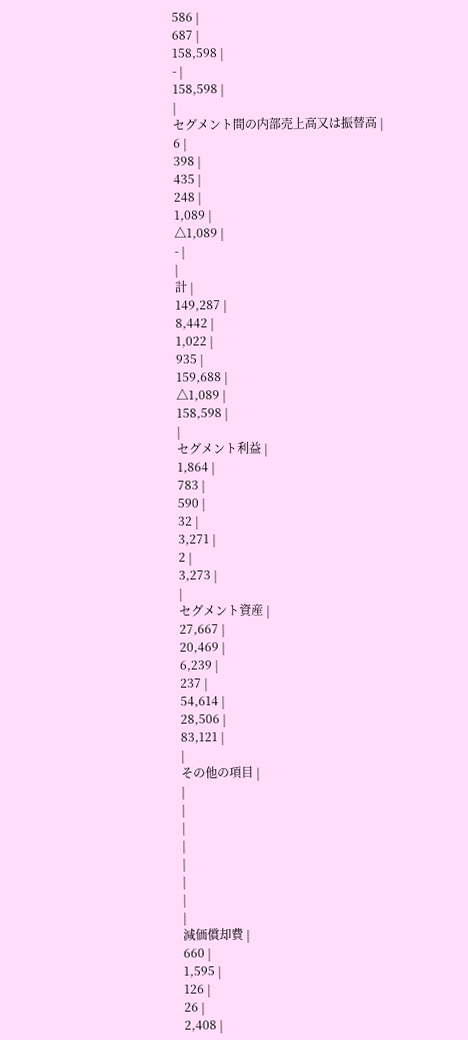586 |
687 |
158,598 |
- |
158,598 |
|
セグメント間の内部売上高又は振替高 |
6 |
398 |
435 |
248 |
1,089 |
△1,089 |
- |
|
計 |
149,287 |
8,442 |
1,022 |
935 |
159,688 |
△1,089 |
158,598 |
|
セグメント利益 |
1,864 |
783 |
590 |
32 |
3,271 |
2 |
3,273 |
|
セグメント資産 |
27,667 |
20,469 |
6,239 |
237 |
54,614 |
28,506 |
83,121 |
|
その他の項目 |
|
|
|
|
|
|
|
|
減価償却費 |
660 |
1,595 |
126 |
26 |
2,408 |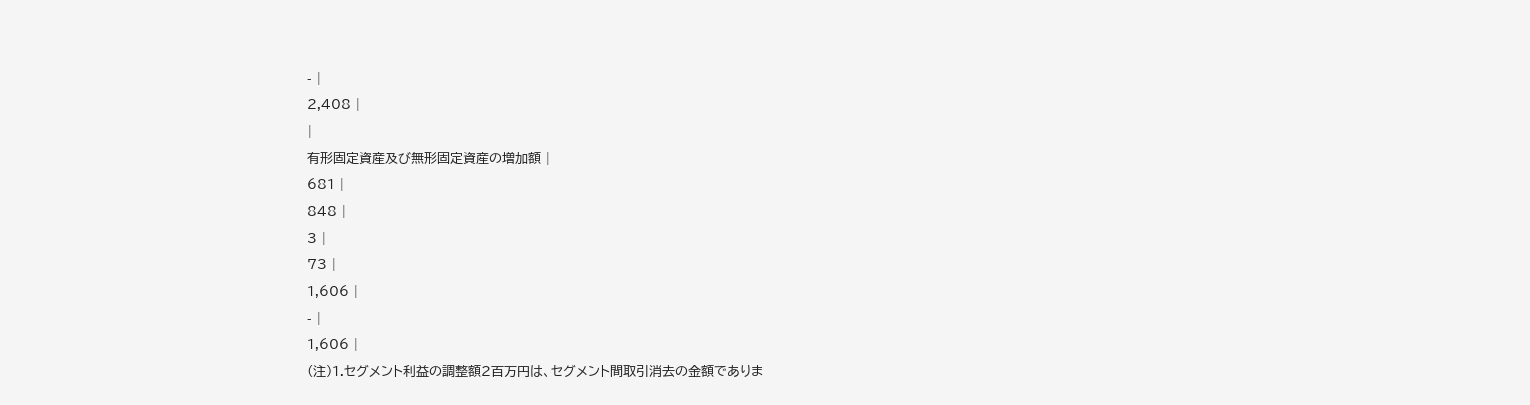- |
2,408 |
|
有形固定資産及び無形固定資産の増加額 |
681 |
848 |
3 |
73 |
1,606 |
- |
1,606 |
(注)1.セグメント利益の調整額2百万円は、セグメント間取引消去の金額でありま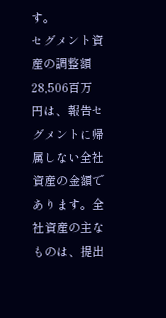す。
セグメント資産の調整額28,506百万円は、報告セグメントに帰属しない全社資産の金額であります。全社資産の主なものは、提出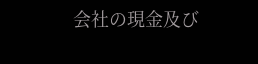会社の現金及び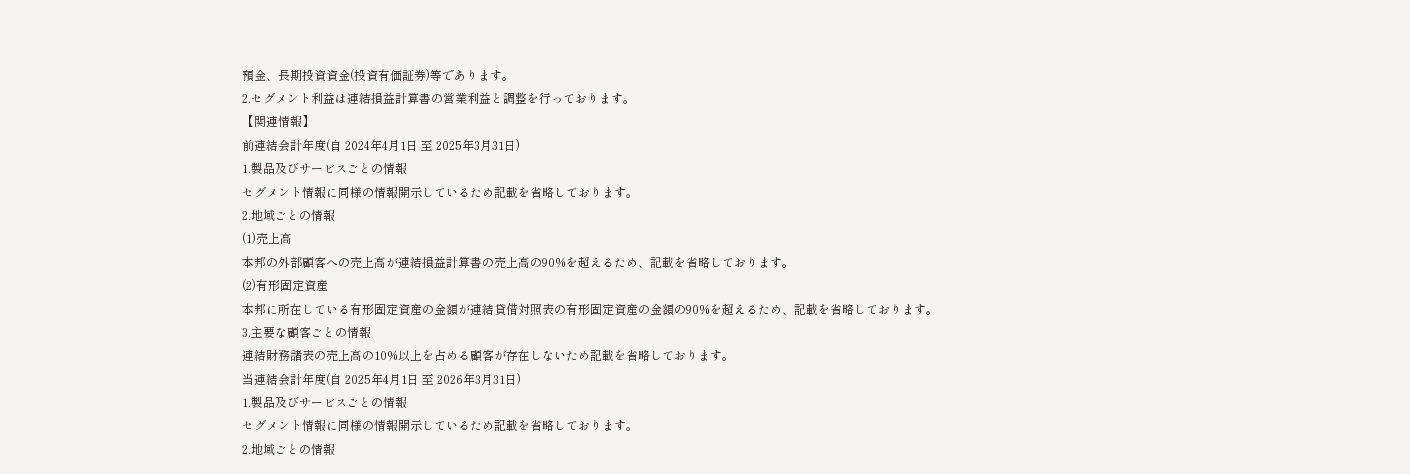預金、長期投資資金(投資有価証券)等であります。
2.セグメント利益は連結損益計算書の営業利益と調整を行っております。
【関連情報】
前連結会計年度(自 2024年4月1日 至 2025年3月31日)
1.製品及びサービスごとの情報
セグメント情報に同様の情報開示しているため記載を省略しております。
2.地域ごとの情報
(1)売上高
本邦の外部顧客への売上高が連結損益計算書の売上高の90%を超えるため、記載を省略しております。
(2)有形固定資産
本邦に所在している有形固定資産の金額が連結貸借対照表の有形固定資産の金額の90%を超えるため、記載を省略しております。
3.主要な顧客ごとの情報
連結財務諸表の売上高の10%以上を占める顧客が存在しないため記載を省略しております。
当連結会計年度(自 2025年4月1日 至 2026年3月31日)
1.製品及びサービスごとの情報
セグメント情報に同様の情報開示しているため記載を省略しております。
2.地域ごとの情報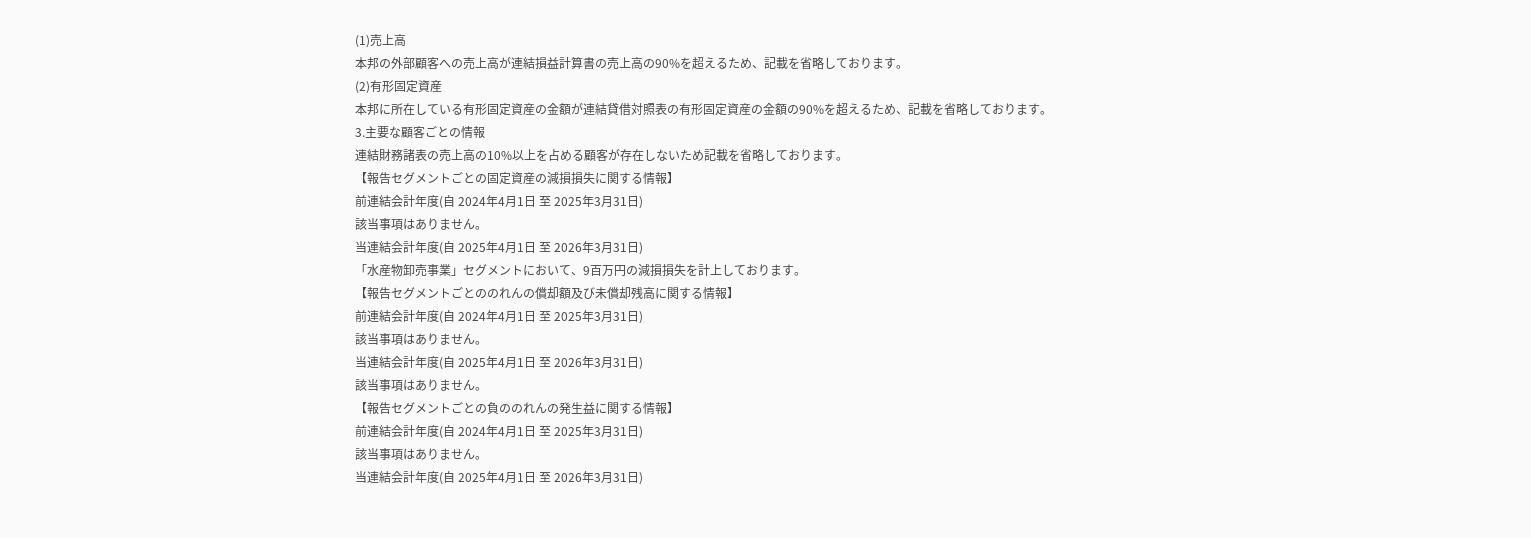(1)売上高
本邦の外部顧客への売上高が連結損益計算書の売上高の90%を超えるため、記載を省略しております。
(2)有形固定資産
本邦に所在している有形固定資産の金額が連結貸借対照表の有形固定資産の金額の90%を超えるため、記載を省略しております。
3.主要な顧客ごとの情報
連結財務諸表の売上高の10%以上を占める顧客が存在しないため記載を省略しております。
【報告セグメントごとの固定資産の減損損失に関する情報】
前連結会計年度(自 2024年4月1日 至 2025年3月31日)
該当事項はありません。
当連結会計年度(自 2025年4月1日 至 2026年3月31日)
「水産物卸売事業」セグメントにおいて、9百万円の減損損失を計上しております。
【報告セグメントごとののれんの償却額及び未償却残高に関する情報】
前連結会計年度(自 2024年4月1日 至 2025年3月31日)
該当事項はありません。
当連結会計年度(自 2025年4月1日 至 2026年3月31日)
該当事項はありません。
【報告セグメントごとの負ののれんの発生益に関する情報】
前連結会計年度(自 2024年4月1日 至 2025年3月31日)
該当事項はありません。
当連結会計年度(自 2025年4月1日 至 2026年3月31日)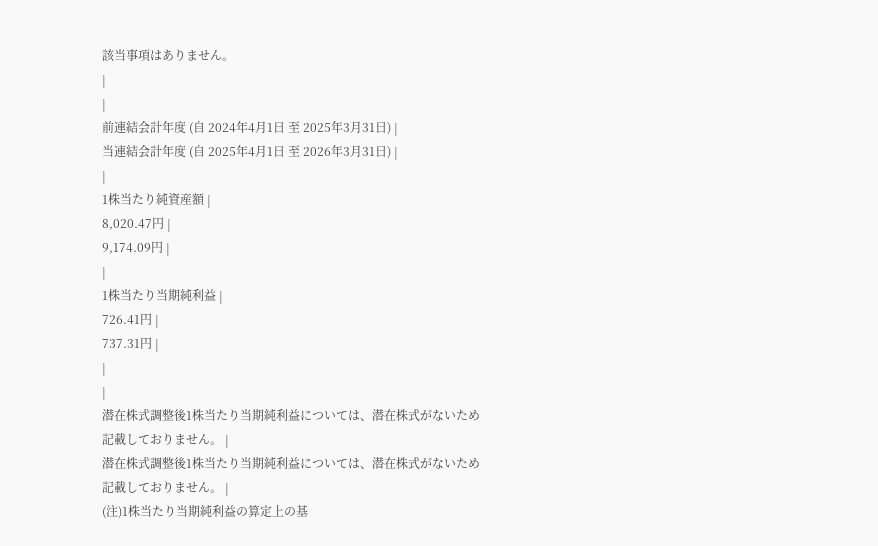該当事項はありません。
|
|
前連結会計年度 (自 2024年4月1日 至 2025年3月31日) |
当連結会計年度 (自 2025年4月1日 至 2026年3月31日) |
|
1株当たり純資産額 |
8,020.47円 |
9,174.09円 |
|
1株当たり当期純利益 |
726.41円 |
737.31円 |
|
|
潜在株式調整後1株当たり当期純利益については、潜在株式がないため記載しておりません。 |
潜在株式調整後1株当たり当期純利益については、潜在株式がないため記載しておりません。 |
(注)1株当たり当期純利益の算定上の基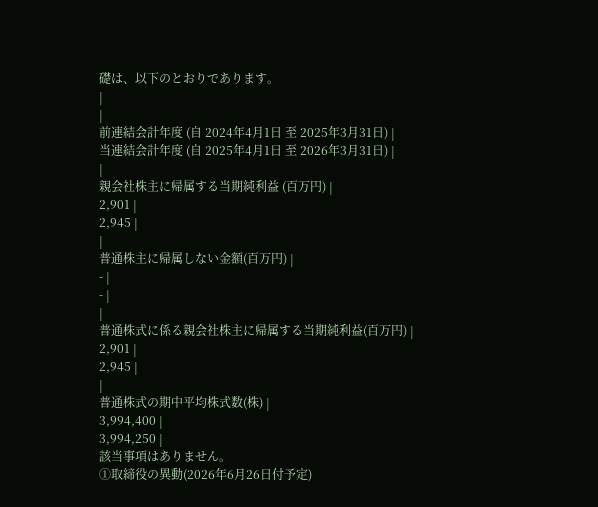礎は、以下のとおりであります。
|
|
前連結会計年度 (自 2024年4月1日 至 2025年3月31日) |
当連結会計年度 (自 2025年4月1日 至 2026年3月31日) |
|
親会社株主に帰属する当期純利益 (百万円) |
2,901 |
2,945 |
|
普通株主に帰属しない金額(百万円) |
- |
- |
|
普通株式に係る親会社株主に帰属する当期純利益(百万円) |
2,901 |
2,945 |
|
普通株式の期中平均株式数(株) |
3,994,400 |
3,994,250 |
該当事項はありません。
①取締役の異動(2026年6月26日付予定)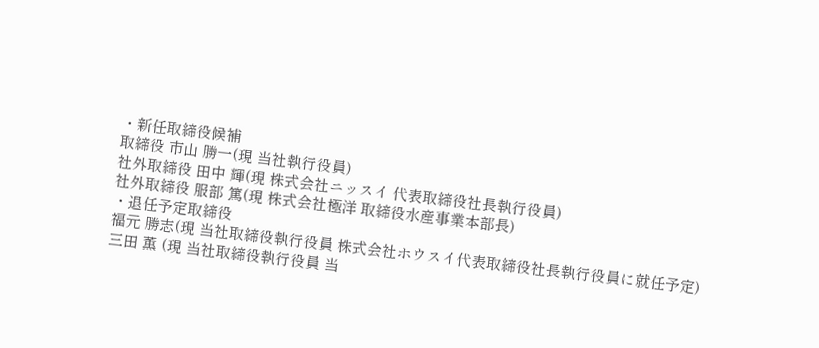・新任取締役候補
取締役 市山 勝一(現 当社執行役員)
社外取締役 田中 輝(現 株式会社ニッスイ 代表取締役社長執行役員)
社外取締役 服部 篤(現 株式会社極洋 取締役水産事業本部長)
・退任予定取締役
福元 勝志(現 当社取締役執行役員 株式会社ホウスイ代表取締役社長執行役員に就任予定)
三田 薫 (現 当社取締役執行役員 当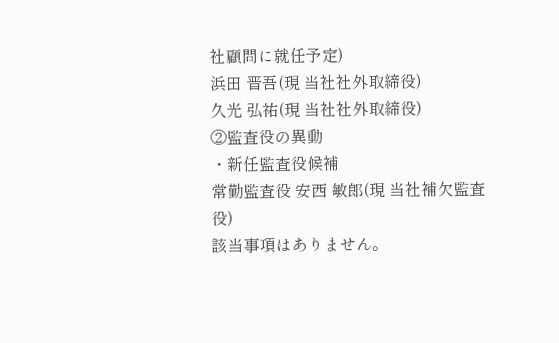社顧問に就任予定)
浜田 晋吾(現 当社社外取締役)
久光 弘祐(現 当社社外取締役)
②監査役の異動
・新任監査役候補
常勤監査役 安西 敏郎(現 当社補欠監査役)
該当事項はありません。